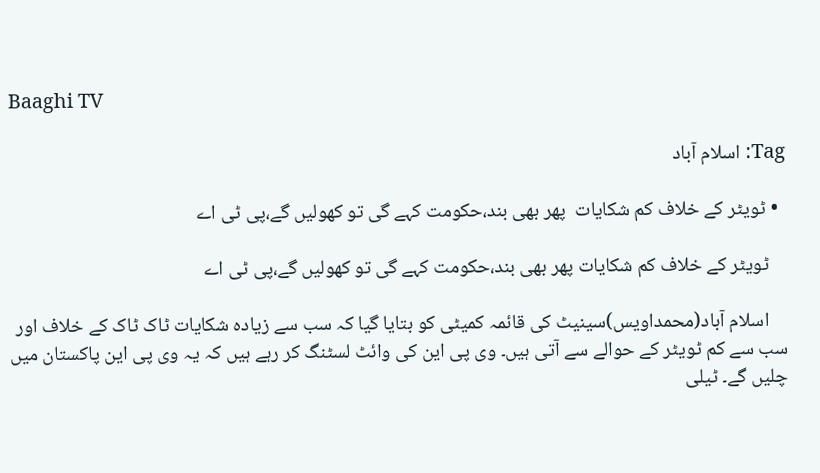Baaghi TV

Tag: اسلام آباد

  • ٹویٹر کے خلاف کم شکایات  پھر بھی بند،حکومت کہے گی تو کھولیں گے،پی ٹی اے

    ٹویٹر کے خلاف کم شکایات پھر بھی بند،حکومت کہے گی تو کھولیں گے،پی ٹی اے

    اسلام آباد(محمداویس)سینیٹ کی قائمہ کمیٹی کو بتایا گیا کہ سب سے زیادہ شکایات ٹاک ٹاک کے خلاف اور سب سے کم ٹویٹر کے حوالے سے آتی ہیں۔ وی پی این کی وائٹ لسٹنگ کر رہے ہیں کہ یہ وی پی این پاکستان میں چلیں گے۔ ٹیلی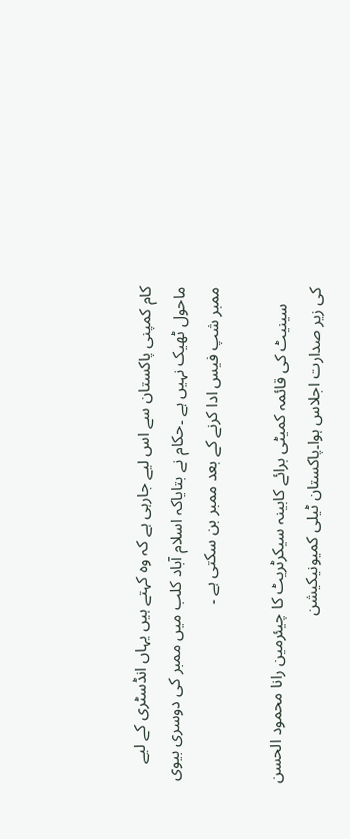کام کمپنی پاکستان سے اس لیے جارہی ہے کہ وہ کہتے ہیں یہاں انڈسٹری کے لیے ماحول ٹھیک نہیں ہے ۔حکام نے بتایاکہ اسلام آباد کلب میں ممبر کی دوسری بیوی ممبر شپ فیس ادا کرنے کے بعد ممبر بن سکتی ہے ۔

    سینیٹ کی قائمہ کمیٹی برائے کابینہ سیکرٹریٹ کا چیئرمین رانا محمود الحسن کی زیر صدارت اجلاس ہوا۔پاکستان ٹیلی کمیونیکیشن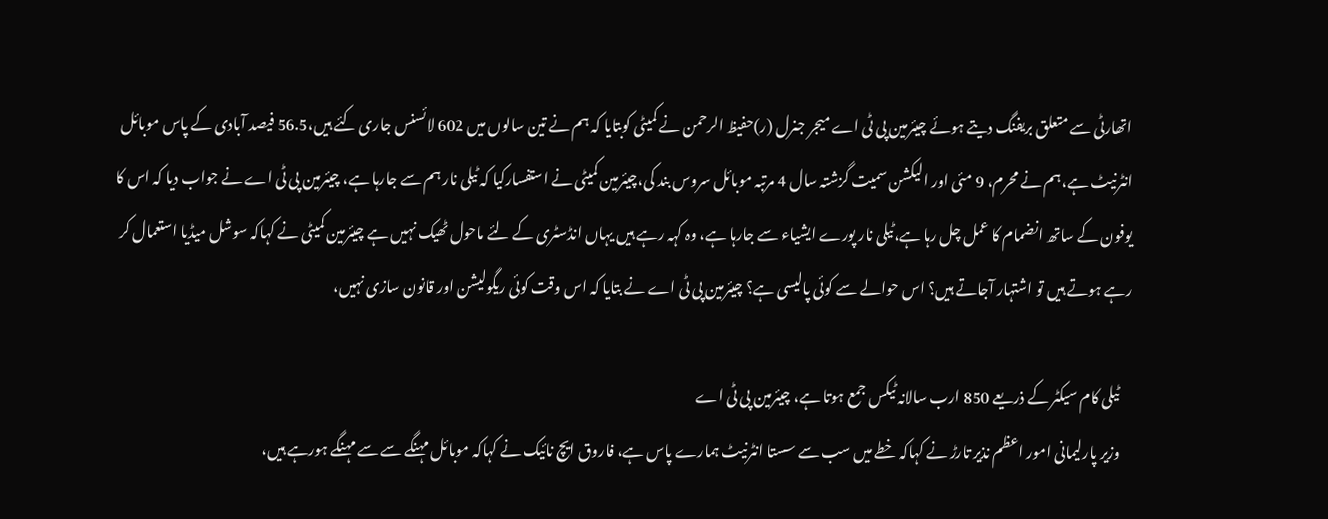اتھارٹی سے متعلق بریفنگ دیتے ہوئے چیئرمین پی ٹی اے میجر جنرل (ر)حفیظ الرحمن نے کمیٹی کوبتایا کہ ہم نے تین سالوں میں 602 لائسنس جاری کئے ہیں،56.5 فیصد آبادی کے پاس موبائل انٹرنیٹ ہے،ہم نے محرم، 9 مئی اور الیکشن سمیت گزشتہ سال 4 مرتبہ موبائل سروس بند کی،چیئرمین کمیٹی نے استفسارکیا کہ ٹیلی نار ہم سے جارہا ہے، چیئرمین پی ٹی اے نے جواب دیا کہ اس کا یوفون کے ساتھ انضمام کا عمل چل رہا ہے،ٹیلی نار پورے ایشیاء سے جارہا ہے، وہ کہہ رہے ہیں یہاں انڈسٹری کے لئے ماحول ٹھیک نہیں ہے چیئرمین کمیٹی نے کہاکہ سوشل میڈیا استعمال کر رہے ہوتے ہیں تو اشتہار آجاتے ہیں؟ اس حوالے سے کوئی پالیسی ہے؟ چیئرمین پی ٹی اے نے بتایا کہ اس وقت کوئی ریگولیشن اور قانون سازی نہیں،

    ٹیلی کام سیکٹر کے ذریعے 850 ارب سالانہ ٹیکس جمع ہوتا ہے، چیئرمین پی ٹی اے
    وزیر پارلیمانی امور اعظم نذیر تارڑ نے کہاکہ خطے میں سب سے سستا انٹرنیٹ ہمارے پاس ہے، فاروق ایچ نائیک نے کہاکہ موبائل مہنگے سے سے مہنگے ہورہے ہیں،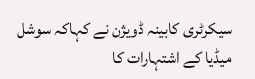سیکرٹری کابینہ ڈویژن نے کہاکہ سوشل میڈیا کے اشتہارات کا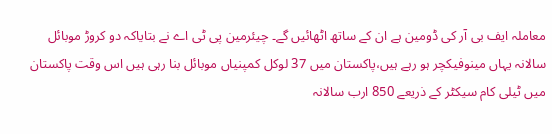معاملہ ایف بی آر کی ڈومین ہے ان کے ساتھ اٹھائیں گے۔ چیئرمین پی ٹی اے نے بتایاکہ دو کروڑ موبائل سالانہ یہاں مینوفیکچر ہو رہے ہیں،پاکستان میں 37 لوکل کمپنیاں موبائل بنا رہی ہیں اس وقت پاکستان میں ٹیلی کام سیکٹر کے ذریعے 850 ارب سالانہ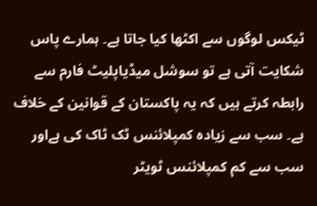ٹیکس لوگوں سے اکٹھا کیا جاتا ہے۔ ہمارے پاس شکایت آتی ہے تو سوشل میڈیاپلیٹ فارم سے رابطہ کرتے ہیں کہ یہ پاکستان کے قوانین کے خلاف ہے۔ سب سے زیادہ کمپلائنس ٹک ٹاک کی ہےاور سب سے کم کمپلائنس ٹویٹر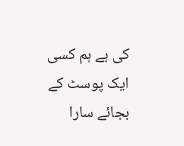کی ہے ہم کسی ایک پوسٹ کے بجائے سارا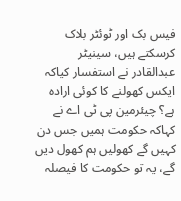فیس بک اور ٹوئٹر بلاک کرسکتے ہیں، سینیٹر عبدالقادر نے استفسار کیاکہ ایکس کھولنے کا کوئی ارادہ ہے؟ چیئرمین پی ٹی اے نے کہاکہ حکومت ہمیں جس دن کہیں گے کھولیں ہم کھول دیں گے، یہ تو حکومت کا فیصلہ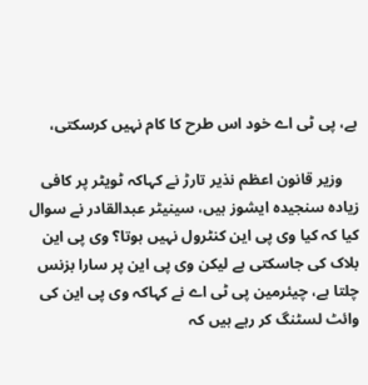ہے، پی ٹی اے خود اس طرح کا کام نہیں کرسکتی،

    وزیر قانون اعظم نذیر تارڑ نے کہاکہ ٹویٹر پر کافی زیادہ سنجیدہ ایشوز ہیں، سینیٹر عبدالقادر نے سوال کیا کہ کیا وی پی این کنٹرول نہیں ہوتا؟ وی پی این بلاک کی جاسکتی ہے لیکن وی پی این پر سارا بزنس چلتا ہے، چیئرمین پی ٹی اے نے کہاکہ وی پی این کی وائٹ لسٹنگ کر رہے ہیں کہ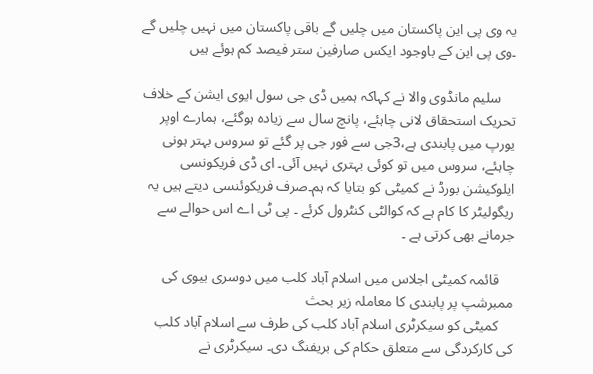یہ وی پی این پاکستان میں چلیں گے باقی پاکستان میں نہیں چلیں گے ۔وی پی این کے باوجود ایکس صارفین ستر فیصد کم ہوئے ہیں

    سلیم مانڈوی والا نے کہاکہ ہمیں ڈی جی سول ایوی ایشن کے خلاف تحریک استحقاق لانی چاہئے، پانچ سال سے زیادہ ہوگئے، ہمارے اوپر یورپ میں پابندی ہے،3جی سے فور جی پر گئے تو سروس بہتر ہونی چاہئے، سروس میں تو کوئی بہتری نہیں آئی۔ ای ڈی فریکونسی ایلوکیشن بورڈ نے کمیٹی کو بتایا کہ ہم۔صرف فریکوئنسی دیتے ہیں یہ ریگولیٹر کا کام ہے کہ کوالٹی کنٹرول کرئے ۔ پی ٹی اے اس حوالے سے جرمانے بھی کرتی ہے ۔

    قائمہ کمیٹی اجلاس میں اسلام آباد کلب میں دوسری بیوی کی ممبرشپ پر پابندی کا معاملہ زیر بحث
    کمیٹی کو سیکرٹری اسلام آباد کلب کی طرف سے اسلام آباد کلب کی کارکردگی سے متعلق حکام کی بریفنگ دی۔ سیکرٹری نے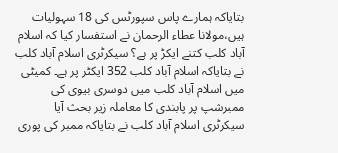بتایاکہ ہمارے پاس سپورٹس کی 18 سہولیات ہیں،مولانا عطاء الرحمان نے استفسار کیا کہ اسلام آباد کلب کتنے ایکڑ پر ہے؟ سیکرٹری اسلام آباد کلب نے بتایاکہ اسلام آباد کلب 352 ایکٹر پر ہے۔ کمیٹی میں اسلام آباد کلب میں دوسری بیوی کی ممبرشپ پر پابندی کا معاملہ زیر بحث آیا سیکرٹری اسلام آباد کلب نے بتایاکہ ممبر کی پوری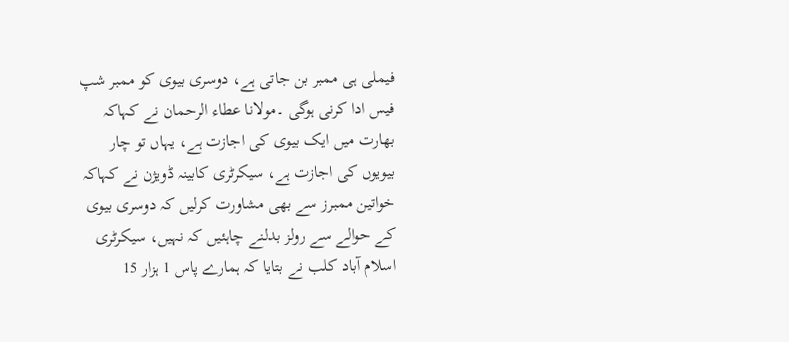فیملی ہی ممبر بن جاتی ہے، دوسری بیوی کو ممبر شپ فیس ادا کرنی ہوگی ۔مولانا عطاء الرحمان نے کہاکہ بھارت میں ایک بیوی کی اجازت ہے، یہاں تو چار بیویوں کی اجازت ہے، سیکرٹری کابینہ ڈویژن نے کہاکہ خواتین ممبرز سے بھی مشاورت کرلیں کہ دوسری بیوی کے حوالے سے رولز بدلنے چاہئیں کہ نہیں، سیکرٹری اسلام آباد کلب نے بتایا کہ ہمارے پاس 1 ہزار 15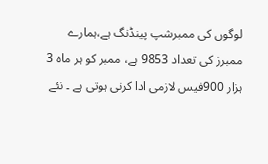لوگوں کی ممبرشپ پینڈنگ ہے،ہمارے ممبرز کی تعداد 9853 ہے، ممبر کو ہر ماہ 3 ہزار 900فیس لازمی ادا کرنی ہوتی ہے ۔ نئے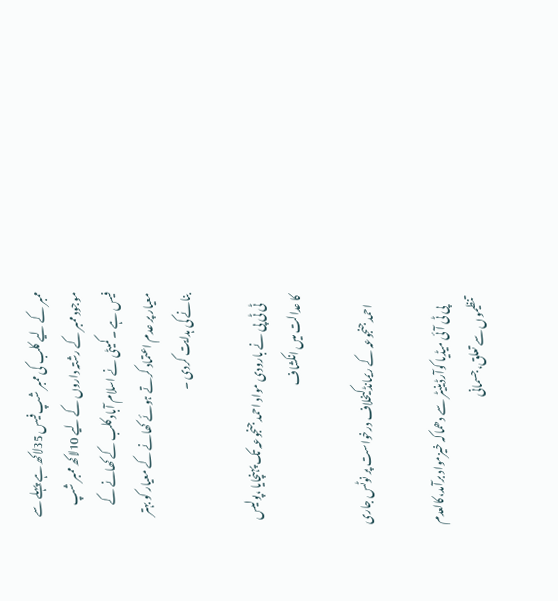ممبر کے لیے کلب کی ممبر شپ فیس 35لاکھ ہے پہلے سے موجود ممبر کے رشتہ داروں کے لیے 10لاکھ ممبر شپ فیس ہے ۔ کمیٹی نے اسلام آباد کلب کے کھانے کے معیار پر عدم اعتماد کرتے ہوئے کھانے کے معیار کو بہتر بنانے کی ہدایت کردی ۔

    ٹی ٹی پی نے بارودی مواد احمد جنجوعہ تک پہنچایا ،پولیس کا عدالت میں انکشاف

    احمد جنجوعہ کے ریمانڈ‌کیخلاف درخواست پر نوٹس جاری

    پی ٹی آئی میڈیا کوآرڈینیٹر سے دھماکہ خیزمواد برآمد،کالعدم تنظیموں سے تعلق،جسمانی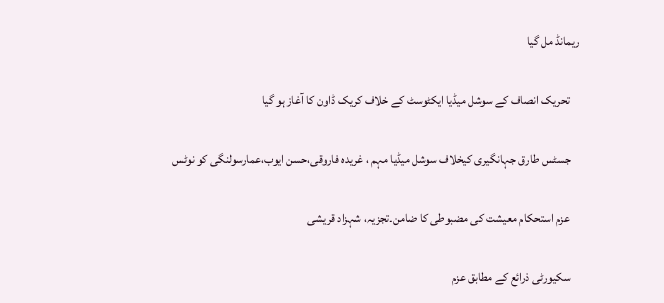ریمانڈ مل گیا

    تحریک انصاف کے سوشل میڈیا ایکٹوسٹ کے خلاف کریک ڈاون کا آغاز ہو گیا

    جسٹس طارق جہانگیری کیخلاف سوشل میڈیا مہم ، غریدہ فاروقی،حسن ایوب،عمارسولنگی کو نوٹس

    عزم استحکام معیشت کی مضبوطی کا ضامن۔تجزیہ، شہزاد قریشی

    سکیورٹی ذرائع کے مطابق عزم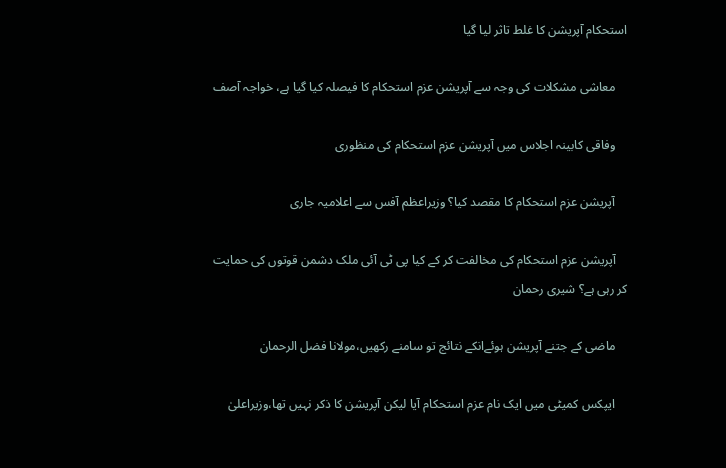استحکام آپریشن کا غلط تاثر لیا گیا

    معاشی مشکلات کی وجہ سے آپریشن عزم استحکام کا فیصلہ کیا گیا ہے، خواجہ آصف

    وفاقی کابینہ اجلاس میں آپریشن عزم استحکام کی منظوری

    آپریشن عزم استحکام کا مقصد کیا؟ وزیراعظم آفس سے اعلامیہ جاری

    آپریشن عزم استحکام کی مخالفت کر کے کیا پی ٹی آئی ملک دشمن قوتوں کی حمایت کر رہی ہے؟ شیری رحمان

    ماضی کے جتنے آپریشن ہوئےانکے نتائج تو سامنے رکھیں،مولانا فضل الرحمان

    ایپکس کمیٹی میں ایک نام عزم استحکام آیا لیکن آپریشن کا ذکر نہیں تھا،وزیراعلیٰ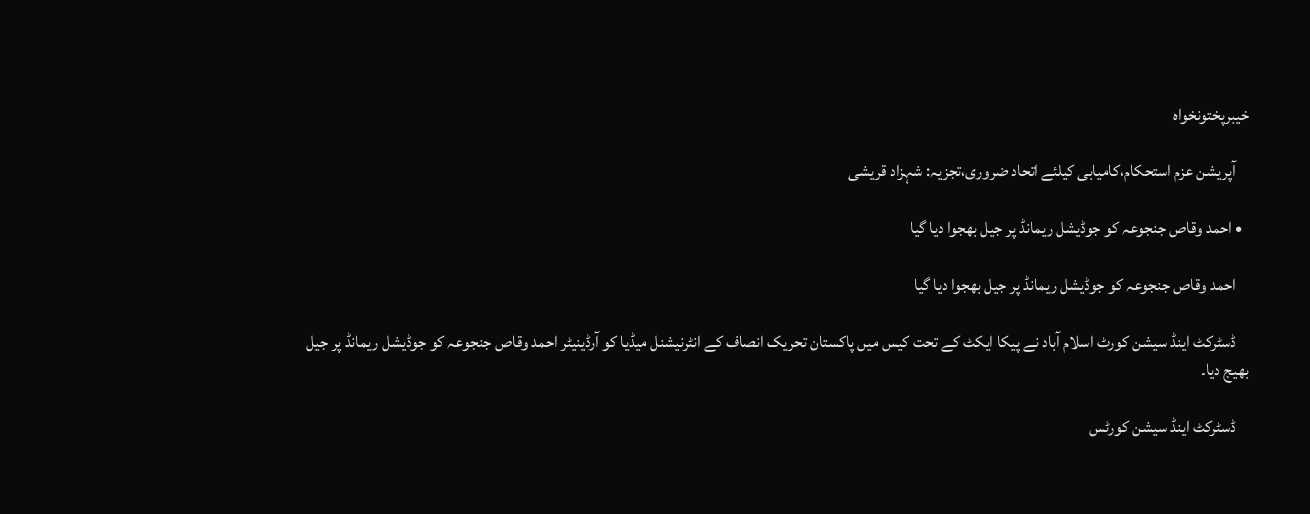خیبرپختونخواہ

    آپریشن عزم استحکام،کامیابی کیلئے اتحاد ضروری،تجزیہ: شہزاد قریشی

  • احمد وقاص جنجوعہ کو جوڈیشل ریمانڈ پر جیل بھجوا دیا گیا

    احمد وقاص جنجوعہ کو جوڈیشل ریمانڈ پر جیل بھجوا دیا گیا

    ڈسٹرکٹ اینڈ سیشن کورٹ اسلام آباد نے پیکا ایکٹ کے تحت کیس میں پاکستان تحریک انصاف کے انٹرنیشنل میڈیا کو آرڈینیٹر احمد وقاص جنجوعہ کو جوڈیشل ریمانڈ پر جیل بھیج دیا۔

    ڈسٹرکٹ اینڈ سیشن کورٹس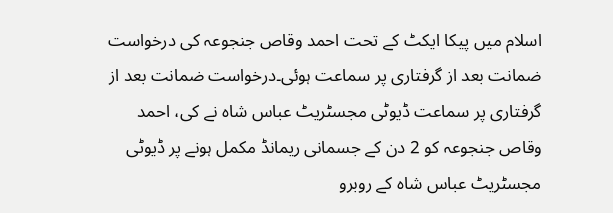اسلام میں پیکا ایکٹ کے تحت احمد وقاص جنجوعہ کی درخواست ضمانت بعد از گرفتاری پر سماعت ہوئی۔درخواست ضمانت بعد از گرفتاری پر سماعت ڈیوٹی مجسٹریٹ عباس شاہ نے کی، احمد وقاص جنجوعہ کو 2 دن کے جسمانی ریمانڈ مکمل ہونے پر ڈیوٹی مجسٹریٹ عباس شاہ کے روبرو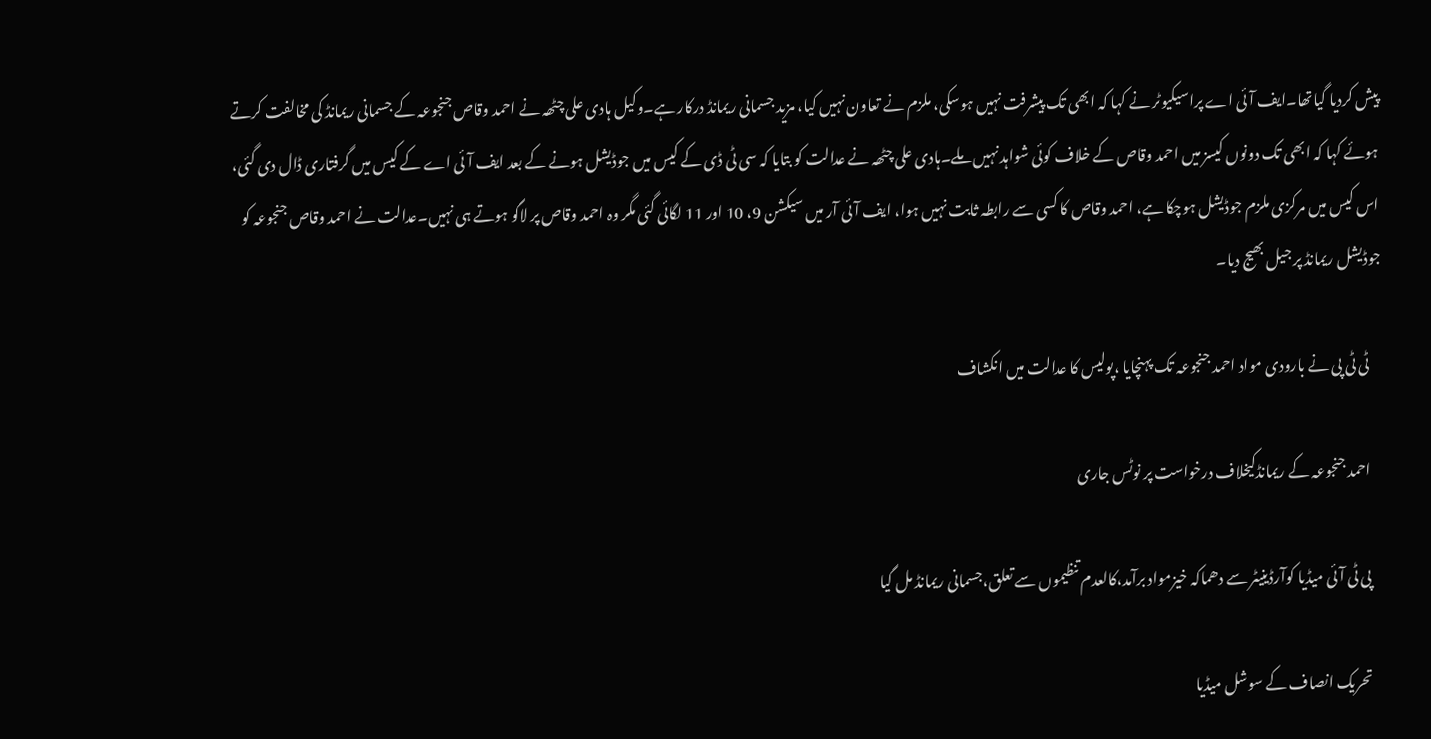پیش کردیا گیاتھا۔ایف آئی اے پراسیکیوٹر نے کہا کہ ابھی تک پیشرفت نہیں ہوسکی، ملزم نے تعاون نہیں کیا، مزید جسمانی ریمانڈ درکار ہے۔وکیل ہادی علی چٹھہ نے احمد وقاص جنجوعہ کے جسمانی ریمانڈ کی مخالفت کرتے ہوئے کہا کہ ابھی تک دونوں کیسز میں احمد وقاص کے خلاف کوئی شواہد نہیں ملے۔ہادی علی چٹھہ نے عدالت کو بتایا کہ سی ٹی ڈی کے کیس میں جوڈیشل ہونے کے بعد ایف آئی اے کے کیس میں گرفتاری ڈال دی گئی، اس کیس میں مرکزی ملزم جوڈیشل ہوچکا ہے، احمد وقاص کا کسی سے رابطہ ثابت نہیں ہوا، ایف آئی آر میں سیکشن 9، 10 اور 11 لگائی گئی مگر وہ احمد وقاص پر لاگو ہوتے ہی نہیں۔عدالت نے احمد وقاص جنجوعہ کو جوڈیشل ریمانڈ پر جیل بھیج دیا۔

    ٹی ٹی پی نے بارودی مواد احمد جنجوعہ تک پہنچایا ،پولیس کا عدالت میں انکشاف

    احمد جنجوعہ کے ریمانڈ‌کیخلاف درخواست پر نوٹس جاری

    پی ٹی آئی میڈیا کوآرڈینیٹر سے دھماکہ خیزمواد برآمد،کالعدم تنظیموں سے تعلق،جسمانی ریمانڈ مل گیا

    تحریک انصاف کے سوشل میڈیا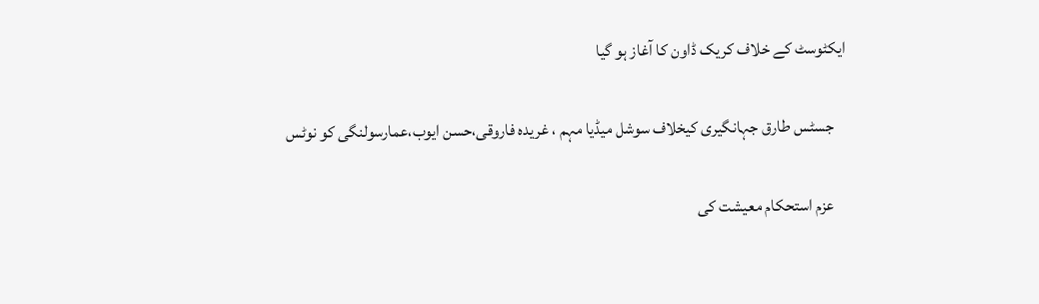ایکٹوسٹ کے خلاف کریک ڈاون کا آغاز ہو گیا

    جسٹس طارق جہانگیری کیخلاف سوشل میڈیا مہم ، غریدہ فاروقی،حسن ایوب،عمارسولنگی کو نوٹس

    عزم استحکام معیشت کی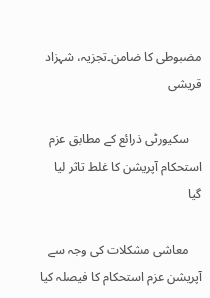مضبوطی کا ضامن۔تجزیہ، شہزاد قریشی

    سکیورٹی ذرائع کے مطابق عزم استحکام آپریشن کا غلط تاثر لیا گیا

    معاشی مشکلات کی وجہ سے آپریشن عزم استحکام کا فیصلہ کیا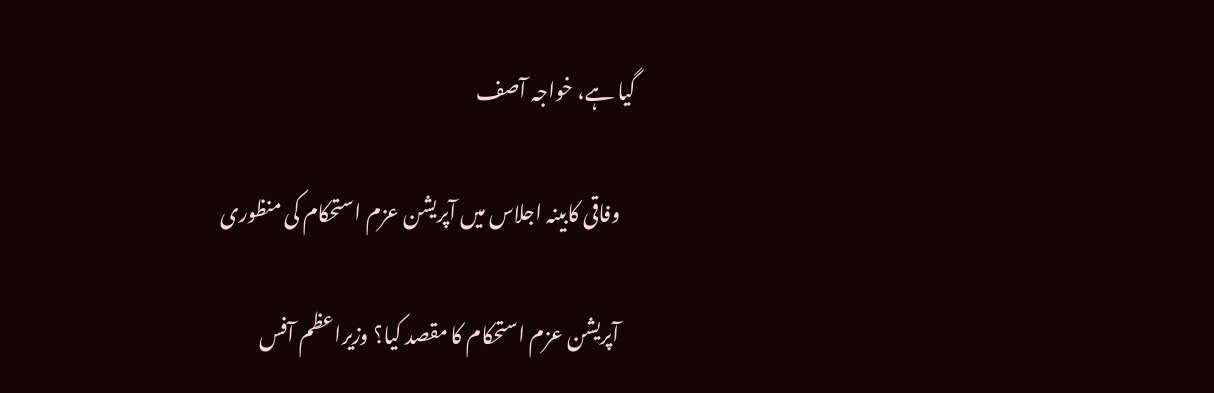گیا ہے، خواجہ آصف

    وفاقی کابینہ اجلاس میں آپریشن عزم استحکام کی منظوری

    آپریشن عزم استحکام کا مقصد کیا؟ وزیراعظم آفس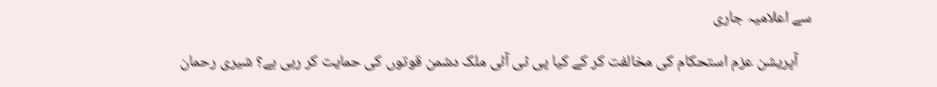سے اعلامیہ جاری

    آپریشن عزم استحکام کی مخالفت کر کے کیا پی ٹی آئی ملک دشمن قوتوں کی حمایت کر رہی ہے؟ شیری رحمان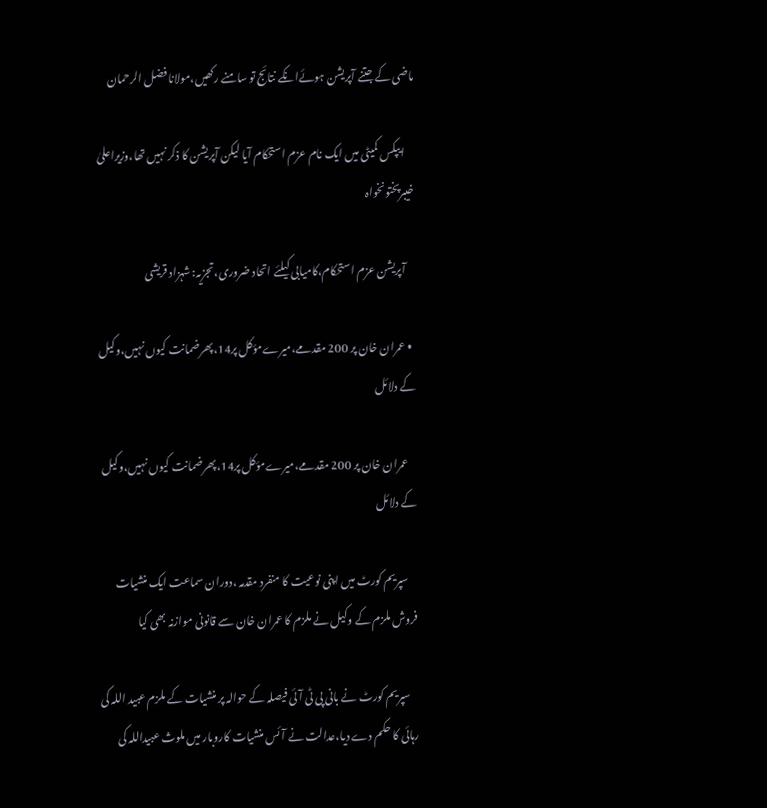ماضی کے جتنے آپریشن ہوئےانکے نتائج تو سامنے رکھیں،مولانا فضل الرحمان

    ایپکس کمیٹی میں ایک نام عزم استحکام آیا لیکن آپریشن کا ذکر نہیں تھا،وزیراعلیٰ خیبرپختونخواہ

    آپریشن عزم استحکام،کامیابی کیلئے اتحاد ضروری،تجزیہ: شہزاد قریشی

  • عمران خان پر 200 مقدمے،میرےمؤکل پر14،پھرضمانت کیوں نہیں،وکیل کے دلائل

    عمران خان پر 200 مقدمے،میرےمؤکل پر14،پھرضمانت کیوں نہیں،وکیل کے دلائل

    سپریم کورٹ میں اپنی نوعیت کا منفرد مقدمہ ،دوران سماعت ایک منشیات فروش ملزم کے وکیل نے ملزم کا عمران خان سے قانونی موازنہ بھی کیا

    سپریم کورٹ نے بانی پی ٹی آئی فیصلہ کے حوالہ پر منشیات کے ملزم عبید اللہ کی رہائی کا حکم دے دیا،عدالت نے آئس منشیات کاروبار میں ملوث عبیداللہ کی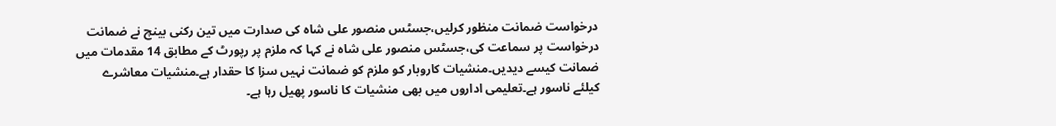درخواست ضمانت منظور کرلیں،جسٹس منصور علی شاہ کی صدارت میں تین رکنی بینچ نے ضمانت درخواست پر سماعت کی،جسٹس منصور علی شاہ نے کہا کہ ملزم پر رپورٹ کے مطابق 14 مقدمات میں ضمانت کیسے دیدیں۔منشیات کاروبار کو ملزم کو ضمانت نہیں سزا کا حقدار ہے۔منشیات معاشرے کیلئے ناسور ہے۔تعلیمی اداروں میں بھی منشیات کا ناسور پھیل رہا ہے۔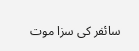سائفر کی سزا موت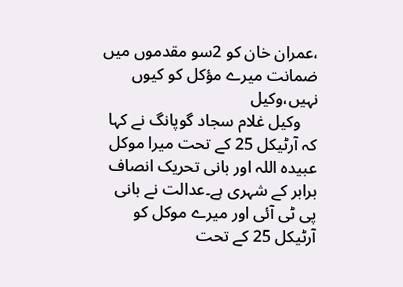،عمران خان کو 2سو مقدموں میں ضمانت میرے مؤکل کو کیوں نہیں،وکیل
    وکیل غلام سجاد گوپانگ نے کہا کہ آرٹیکل 25 کے تحت میرا موکل عبیدہ اللہ اور بانی تحریک انصاف برابر کے شہری ہے۔عدالت نے بانی پی ٹی آئی اور میرے موکل کو آرٹیکل 25 کے تحت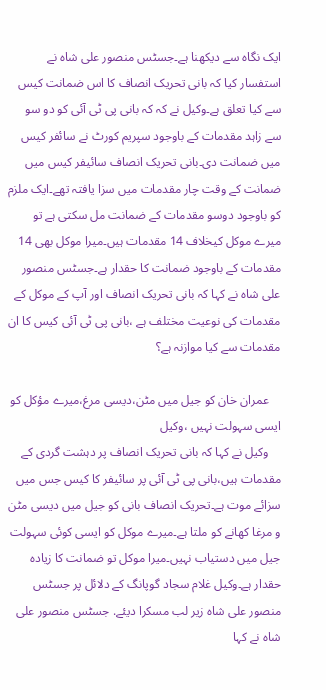ایک نگاہ سے دیکھنا ہے۔جسٹس منصور علی شاہ نے استفسار کیا کہ بانی تحریک انصاف کا اس ضمانت کیس سے کیا تعلق ہے۔وکیل نے کہ کہ بانی پی ٹی آئی کو دو سو سے زاہد مقدمات کے باوجود سپریم کورٹ نے سائفر کیس میں ضمانت دی۔بانی تحریک انصاف سائیفر کیس میں ضمانت کے وقت چار مقدمات میں سزا یافتہ تھے۔ایک ملزم کو باوجود دوسو مقدمات کے ضمانت مل سکتی ہے تو میرے موکل کیخلاف 14 مقدمات ہیں۔میرا موکل بھی 14 مقدمات کے باوجود ضمانت کا حقدار ہے۔جسٹس منصور علی شاہ نے کہا کہ بانی تحریک انصاف اور آپ کے موکل کے مقدمات کی نوعیت مختلف ہے ،بانی پی ٹی آئی کیس کا ان مقدمات سے کیا موازنہ ہے؟

    عمران خان کو جیل میں مٹن،دیسی مرغ،میرے مؤکل کو ایسی سہولت نہیں ،وکیل
    وکیل نے کہا کہ بانی تحریک انصاف پر دہشت گردی کے مقدمات ہیں،بانی پی ٹی آئی پر سائیفر کا کیس جس میں سزائے موت ہے۔تحریک انصاف بانی کو جیل میں دیسی مٹن و مرغا کھانے کو ملتا ہے۔میرے موکل کو ایسی کوئی سہولت جیل میں دستیاب نہیں۔میرا موکل تو ضمانت کا زیادہ حقدار ہے۔وکیل غلام سجاد گوپانگ کے دلائل پر جسٹس منصور علی شاہ زیر لب مسکرا دیئے. جسٹس منصور علی شاہ نے کہا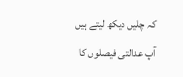کہ چلیں دیکھ لیتے ہیں آپ عدالتی فیصلوں کا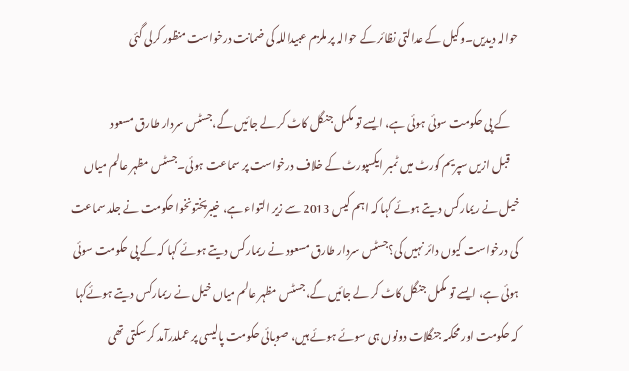حوالہ دیدیں۔وکیل کے عدالتی نظائر کے حوالہ پر ملزم عبیداللہ کی ضمانت درخواست منظور کرلی گئی

    کے پی حکومت سوئی ہوئی ہے، ایسے تو مکمل جنگل کاٹ کر لے جائیں گے،جسٹس سردار طارق مسعود
    قبل ازیں سپریم کورٹ میں ٹمبر ایکسپورٹ کے خلاف درخواست پر سماعت ہوئی۔جسٹس مظہر عالم میاں خیل نے ریمارکس دیتے ہوئے کہا کہ اہم کیس 2013 سے زیر التواء ہے، خیبرپختونخوا حکومت نے جلد سماعت کی درخواست کیوں دائر نہیں کی؟جسٹس سردار طارق مسعود نے ریمارکس دیتے ہوئے کہا کہ کے پی حکومت سوئی ہوئی ہے، ایسے تو مکمل جنگل کاٹ کر لے جائیں گے،جسٹس مظہر عالم میاں خیل نے ریمارکس دیتے ہوئےکہا کہ حکومت اور محکمہ جنگلات دونوں ہی سوئے ہوئے ہیں، صوبائی حکومت پالیسی پر عملدرآمد کر سکتی تھی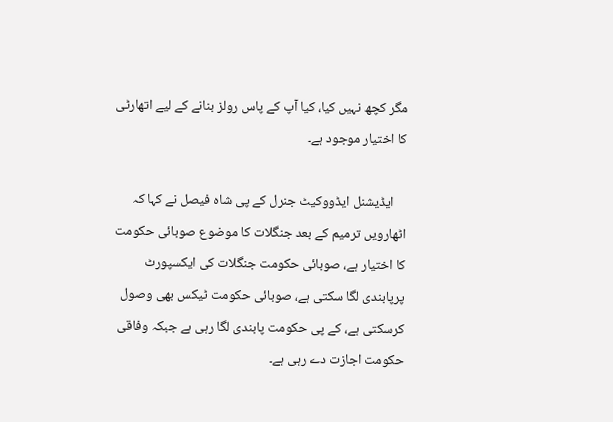مگر کچھ نہیں کیا، کیا آپ کے پاس رولز بنانے کے لیے اتھارٹی کا اختیار موجود ہے۔

    ایڈیشنل ایڈووکیٹ جنرل کے پی شاہ فیصل نے کہا کہ اٹھارویں ترمیم کے بعد جنگلات کا موضوع صوبائی حکومت کا اختیار ہے، صوبائی حکومت جنگلات کی ایکسپورٹ پرپابندی لگا سکتی ہے، صوبائی حکومت ٹیکس بھی وصول کرسکتی ہے، کے پی حکومت پابندی لگا رہی ہے جبکہ وفاقی حکومت اجازت دے رہی ہے۔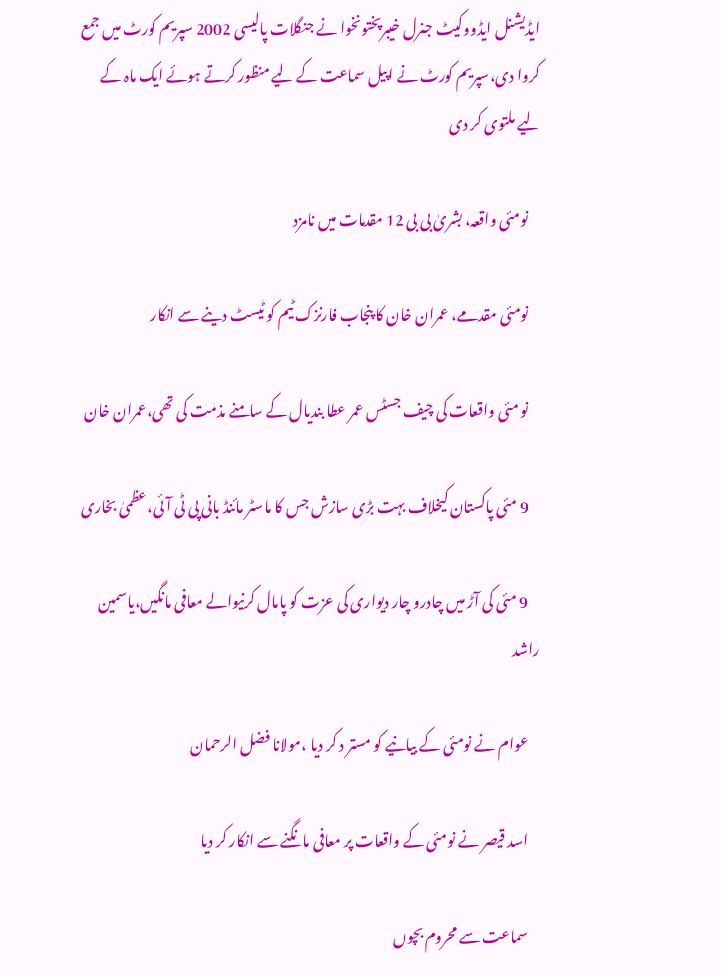ایڈیشنل ایڈووکیٹ جنرل خیبرپختونخوا نے جنگلات پالیسی 2002 سپریم کورٹ میں جمع کروا دی،سپریم کورٹ نے اپیل سماعت کے لیے منظور کرتے ہوئے ایک ماہ کے لیے ملتوی کر دی

    نومئی واقعہ، بشریٰ بی بی 12 مقدمات میں نامزد

    نومئی مقدمے، عمران خان کا پنجاب فارنزک ٹیم کو ٹیسٹ دینے سے انکار

    نو مئی واقعات کی چیف جسٹس عمر عطا بندیال کے سامنے مذمت کی تھی،عمران خان

    9 مئی پاکستان کیخلاف بہت بڑی سازش جس کا ماسٹر مائنڈ بانی پی ٹی آئی،عظمیٰ بخاری

    9 مئی کی آڑ میں چادرو چار دیواری کی عزت کو پامال کرنیوالے معافی مانگیں،یاسمین راشد

    عوام نے نومئی کے بیانیے کو مستر د کر دیا ،مولانا فضل الرحمان

    اسد قیصر نے نومئی کے واقعات پر معافی مانگنے سے انکار کر دیا

    سماعت سے محروم بچوں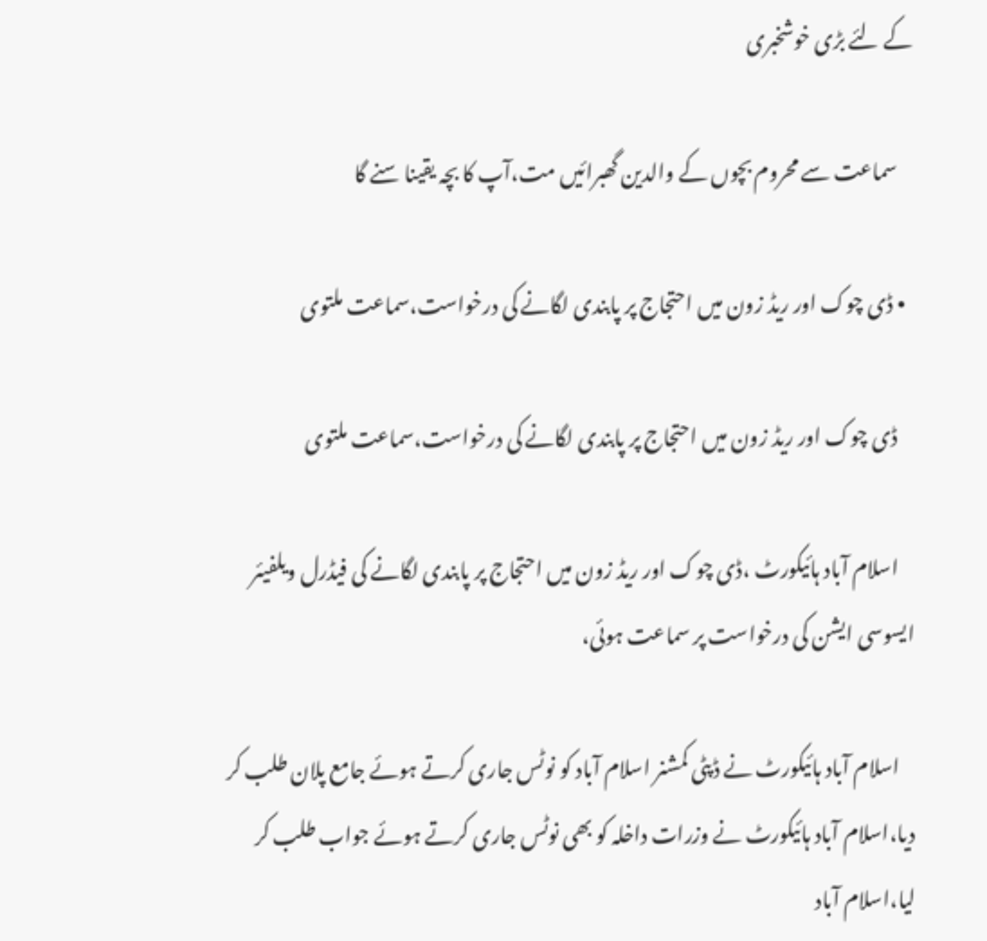کے لئے بڑی خوشخبری

    سماعت سے محروم بچوں کے والدین گھبرائیں مت،آپ کا بچہ یقینا سنے گا

  • ڈی چوک اور ریڈ زون میں احتجاج پر پابندی لگانے کی درخواست،سماعت ملتوی

    ڈی چوک اور ریڈ زون میں احتجاج پر پابندی لگانے کی درخواست،سماعت ملتوی

    اسلام آباد ہائیکورٹ ،ڈی چوک اور ریڈ زون میں احتجاج پر پابندی لگانے کی فیڈرل ویلفیئر ایسوسی ایشن کی درخواست پر سماعت ہوئی،

    اسلام آباد ہائیکورٹ نے ڈپٹی کمشنر اسلام آباد کو نوٹس جاری کرتے ہوئے جامع پلان طلب کر دیا،اسلام آباد ہائیکورٹ نے وزرات داخلہ کو بھی نوٹس جاری کرتے ہوئے جواب طلب کر لیا،اسلام آباد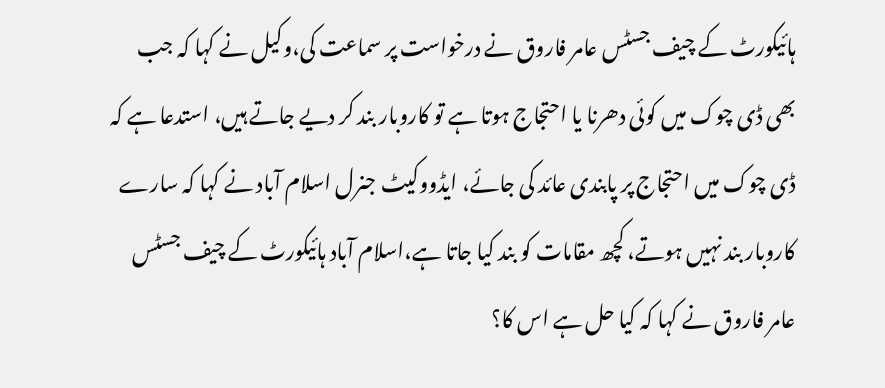ہائیکورٹ کے چیف جسٹس عامر فاروق نے درخواست پر سماعت کی،وکیل نے کہا کہ جب بھی ڈی چوک میں کوئی دھرنا یا احتجاج ہوتا ہے تو کاروبار بند کر دیے جاتے ہیں، استدعا ہے کہ ڈی چوک میں احتجاج پر پابندی عائد کی جائے، ایڈووکیٹ جنرل اسلام آباد نے کہا کہ سارے کاروبار بند نہیں ہوتے، کچھ مقامات کو بند کیا جاتا ہے،اسلام آباد ہائیکورٹ کے چیف جسٹس عامر فاروق نے کہا کہ کیا حل ہے اس کا؟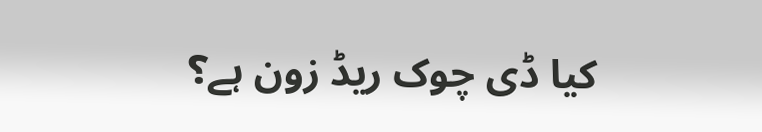کیا ڈی چوک ریڈ زون ہے؟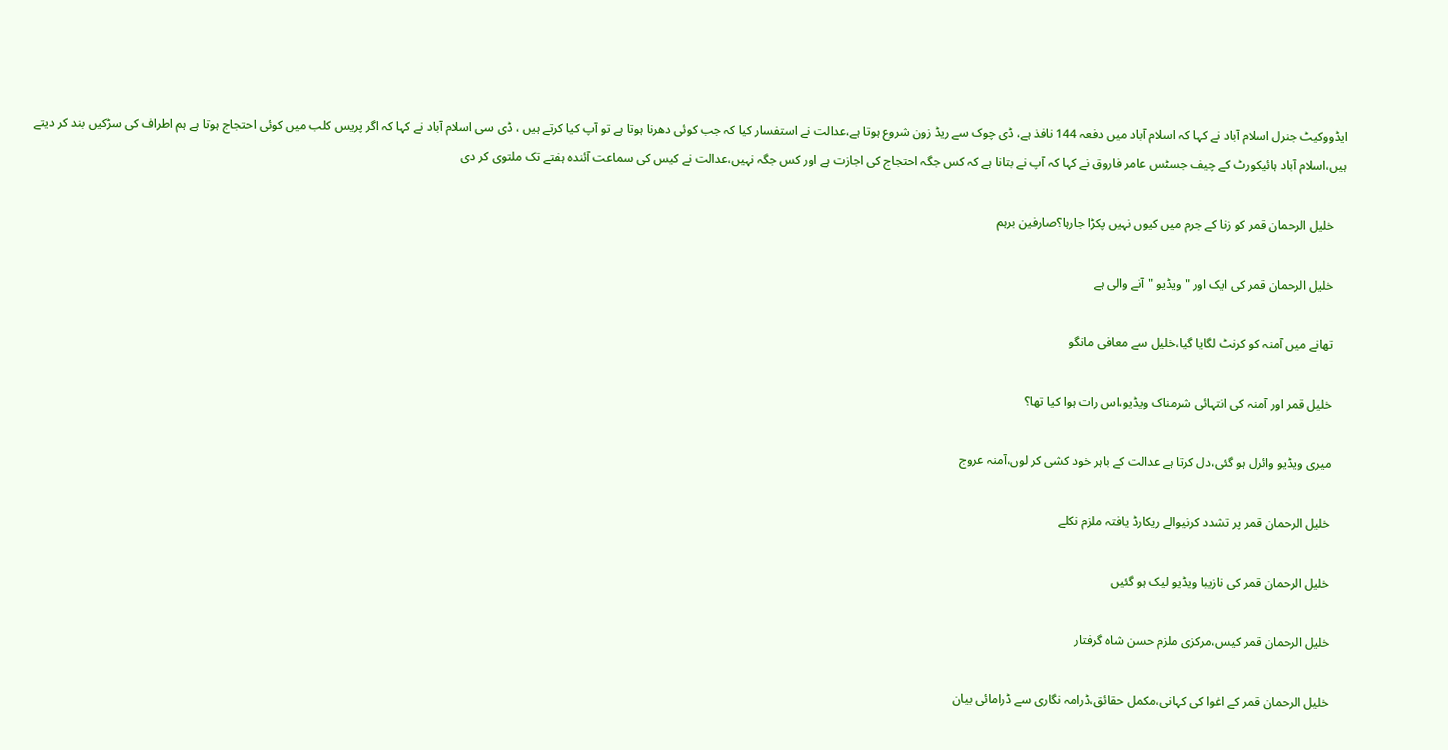ایڈووکیٹ جنرل اسلام آباد نے کہا کہ اسلام آباد میں دفعہ 144 نافذ ہے، ڈی چوک سے ریڈ زون شروع ہوتا ہے،عدالت نے استفسار کیا کہ جب کوئی دھرنا ہوتا ہے تو آپ کیا کرتے ہیں ، ڈی سی اسلام آباد نے کہا کہ اگر پریس کلب میں کوئی احتجاج ہوتا ہے ہم اطراف کی سڑکیں بند کر دیتے ہیں،اسلام آباد ہائیکورٹ کے چیف جسٹس عامر فاروق نے کہا کہ آپ نے بتانا ہے کہ کس جگہ احتجاج کی اجازت ہے اور کس جگہ نہیں،عدالت نے کیس کی سماعت آئندہ ہفتے تک ملتوی کر دی

    خلیل الرحمان قمر کو زنا کے جرم میں کیوں نہیں پکڑا جارہا؟صارفین برہم

    خلیل الرحمان قمر کی ایک اور "ویڈیو "آنے والی ہے

    تھانے میں آمنہ کو کرنٹ لگایا گیا،خلیل سے معافی مانگو

    خلیل قمر اور آمنہ کی انتہائی شرمناک ویڈیو،اس رات ہوا کیا تھا؟

    میری ویڈیو وائرل ہو گئی،دل کرتا ہے عدالت کے باہر خود کشی کر لوں،آمنہ عروج

    خلیل الرحمان قمر پر تشدد کرنیوالے ریکارڈ یافتہ ملزم نکلے

    خلیل الرحمان قمر کی نازیبا ویڈیو لیک ہو گئیں

    خلیل الرحمان قمر کیس،مرکزی ملزم حسن شاہ گرفتار

    خلیل الرحمان قمر کے اغوا کی کہانی،مکمل حقائق،ڈرامہ نگاری سے ڈرامائی بیان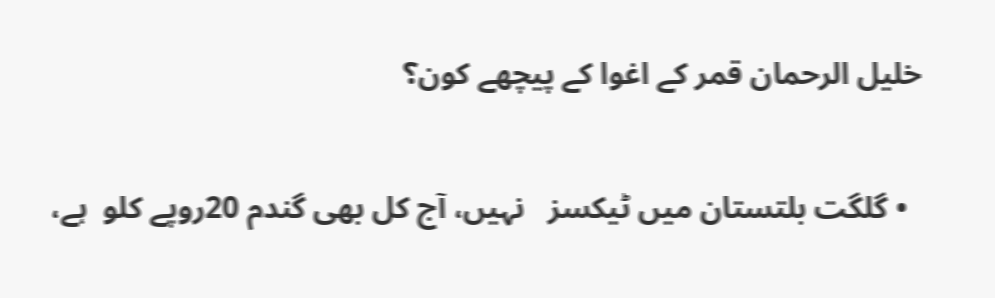خلیل الرحمان قمر کے اغوا کے پیچھے کون؟

  • گلگت بلتستان میں ٹیکسز   نہیں، آج کل بھی گندم 20روپے کلو  ہے،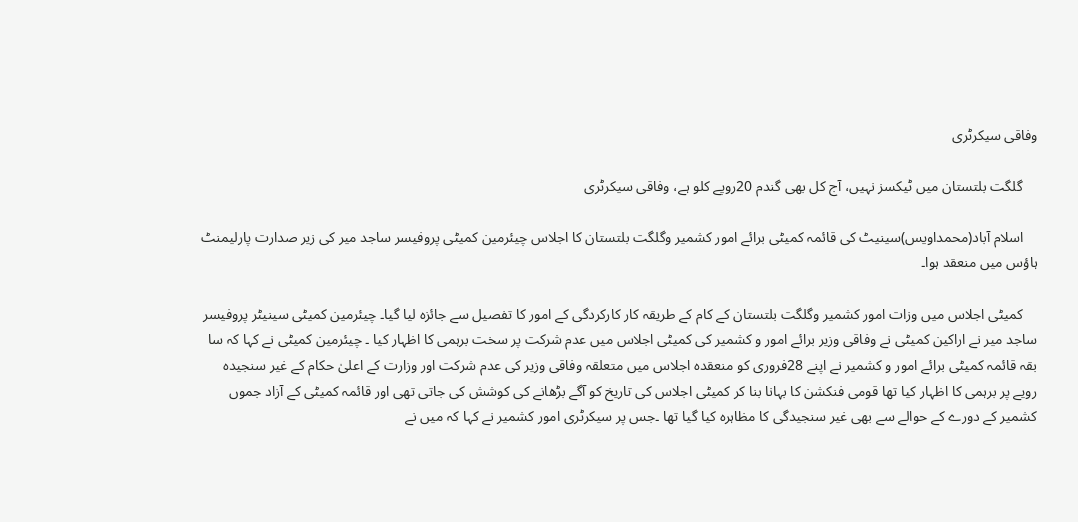وفاقی سیکرٹری

    گلگت بلتستان میں ٹیکسز نہیں، آج کل بھی گندم 20روپے کلو ہے، وفاقی سیکرٹری

    اسلام آباد(محمداویس)سینیٹ کی قائمہ کمیٹی برائے امور کشمیر وگلگت بلتستان کا اجلاس چیئرمین کمیٹی پروفیسر ساجد میر کی زیر صدارت پارلیمنٹ ہاؤس میں منعقد ہوا۔

    کمیٹی اجلاس میں وزات امور کشمیر وگلگت بلتستان کے کام کے طریقہ کار کارکردگی کے امور کا تفصیل سے جائزہ لیا گیا۔ چیئرمین کمیٹی سینیٹر پروفیسر ساجد میر نے اراکین کمیٹی نے وفاقی وزیر برائے امور و کشمیر کی کمیٹی اجلاس میں عدم شرکت پر سخت برہمی کا اظہار کیا ۔ چیئرمین کمیٹی نے کہا کہ سا بقہ قائمہ کمیٹی برائے امور و کشمیر نے اپنے 28فروری کو منعقدہ اجلاس میں متعلقہ وفاقی وزیر کی عدم شرکت اور وزارت کے اعلیٰ حکام کے غیر سنجیدہ رویے پر برہمی کا اظہار کیا تھا قومی فنکشن کا بہانا بنا کر کمیٹی اجلاس کی تاریخ کو آگے بڑھانے کی کوشش کی جاتی تھی اور قائمہ کمیٹی کے آزاد جموں کشمیر کے دورے کے حوالے سے بھی غیر سنجیدگی کا مظاہرہ کیا گیا تھا ۔جس پر سیکرٹری امور کشمیر نے کہا کہ میں نے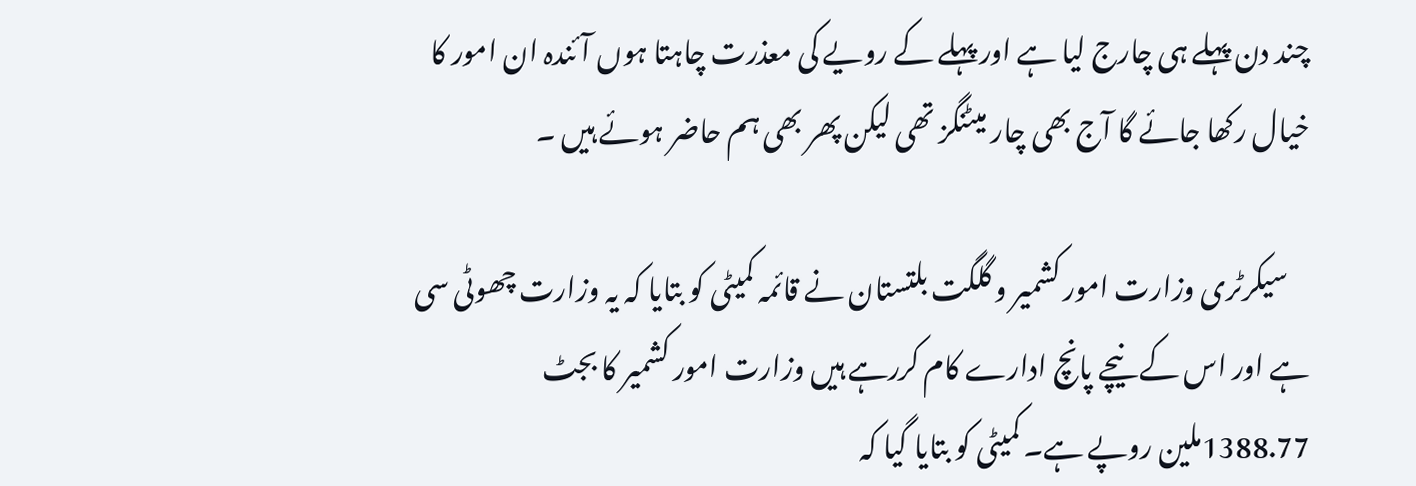چند دن پہلے ہی چارج لیا ہے اور پہلے کے رویے کی معذرت چاہتا ہوں آئندہ ان امور کا خیال رکھا جائے گا آج بھی چار میٹنگز تھی لیکن پھر بھی ہم حاضر ہوئے ہیں ۔

    سیکرٹری وزارت امور کشمیر و گلگت بلتستان نے قائمہ کمیٹی کو بتایا کہ یہ وزارت چھوٹی سی ہے اور اس کے نیچے پانچ ادارے کام کررہے ہیں وزارت امور کشمیر کا بجٹ 1388.77ملین روپے ہے۔ کمیٹی کو بتایا گیا کہ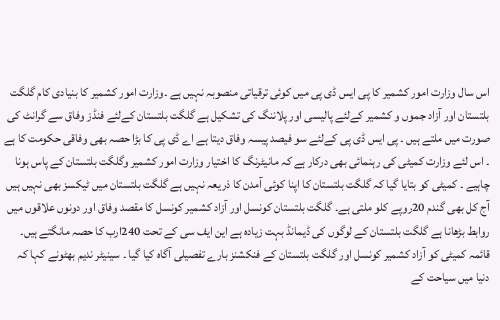اس سال وزارت امور کشمیر کا پی ایس ڈی پی میں کوئی ترقیاتی منصوبہ نہیں ہے ۔وزارت امور کشمیر کا بنیادی کام گلگت بلتستان اور آزاد جموں و کشمیر کےلئے پالیسی اور پلاننگ کی تشکیل ہے گلگت بلتستان کےلئے فنڈز وفاق سے گرانٹ کی صورت میں ملتے ہیں ۔ پی ایس ڈی پی کےلئے سو فیصد پیسہ وفاق دیتا ہے اے ڈی پی کا بڑا حصہ بھی وفاقی حکومت کا ہے ۔ اس لئے وزارت کمیٹی کی رہنمائی بھی درکار ہے کہ مانیٹرنگ کا اختیار وزارت امور کشمیر وگلگت بلتستان کے پاس ہونا چاہیے ۔ کمیٹی کو بتایا گیا کہ گلگت بلتستان کا اپنا کوئی آمدن کا ذریعہ نہیں ہے گلگت بلتستان میں ٹیکسز بھی نہیں ہیں آج کل بھی گندم 20روپے کلو ملتی ہے۔ گلگت بلتستان کونسل اور آزاد کشمیر کونسل کا مقصد وفاق اور دونوں علاقوں میں روابط بڑھانا ہے گلگت بلتستان کے لوگوں کی ڈیمانڈ بہت زیادہ ہے این ایف سی کے تحت 240ارب کا حصہ مانگتے ہیں۔ قائمہ کمیٹی کو آزاد کشمیر کونسل اور گلگت بلتستان کے فنکشنز بارے تفصیلی آگاہ کیا گیا ۔ سینیٹر ندیم بھٹونے کہا کہ دنیا میں سیاحت کے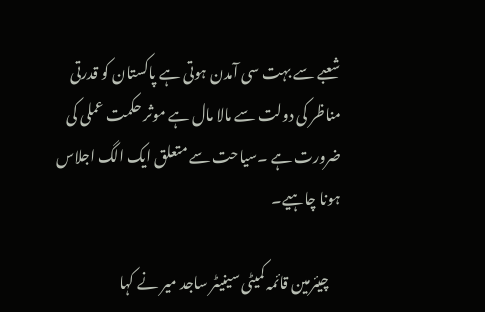شعبے سے بہت سی آمدن ہوتی ہے پاکستان کو قدرتی مناظر کی دولت سے مالا مال ہے موثر حکمت عملی کی ضرورت ہے ۔سیاحت سے متعلق ایک الگ اجلاس ہونا چاہیے۔

    چیئرمین قائمہ کمیٹی سینیٹر ساجد میر نے کہا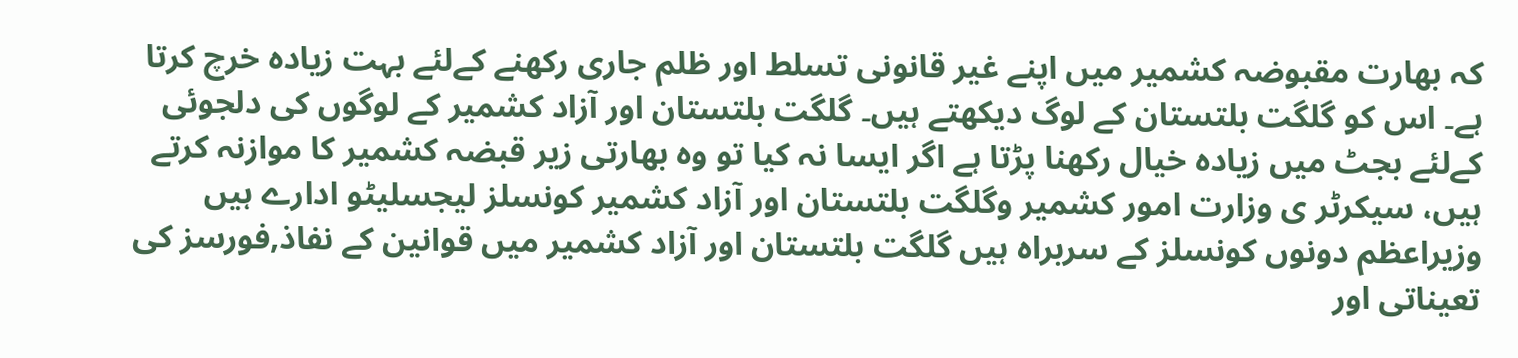کہ بھارت مقبوضہ کشمیر میں اپنے غیر قانونی تسلط اور ظلم جاری رکھنے کےلئے بہت زیادہ خرچ کرتا ہے۔ اس کو گلگت بلتستان کے لوگ دیکھتے ہیں۔ گلگت بلتستان اور آزاد کشمیر کے لوگوں کی دلجوئی کےلئے بجٹ میں زیادہ خیال رکھنا پڑتا ہے اگر ایسا نہ کیا تو وہ بھارتی زیر قبضہ کشمیر کا موازنہ کرتے ہیں، سیکرٹر ی وزارت امور کشمیر وگلگت بلتستان اور آزاد کشمیر کونسلز لیجسلیٹو ادارے ہیں وزیراعظم دونوں کونسلز کے سربراہ ہیں گلگت بلتستان اور آزاد کشمیر میں قوانین کے نفاذ,فورسز کی تعیناتی اور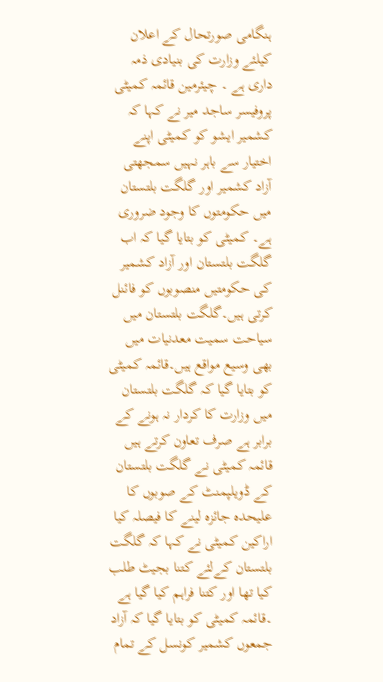ہنگامی صورتحال کے اعلان کیلئے وزارت کی بنیادی ذمہ داری ہے ۔ چیئرمین قائمہ کمیٹی پروفیسر ساجد میر نے کہا کہ کشمیر ایشو کو کمیٹی اپنے اختیار سے باہر نہیں سمجھتی آزاد کشمیر اور گلگت بلتستان میں حکومتوں کا وجود ضروری ہے۔ کمیٹی کو بتایا گیا کہ اب گلگت بلتستان اور آزاد کشمیر کی حکومتیں منصوبوں کو فائنل کرتی ہیں۔گلگت بلتستان میں سیاحت سمیت معدنیات میں بھی وسیع مواقع ہیں۔قائمہ کمیٹی کو بتایا گیا کہ گلگت بلتستان میں وزارت کا کردار نہ ہونے کے برابر ہے صرف تعاون کرتے ہیں قائمہ کمیٹی نے گلگت بلتستان کے ڈویلپمنٹ کے صوبوں کا علیحدہ جائزہ لینے کا فیصلہ کیا اراکین کمیٹی نے کہا کہ گلگت بلتستان کےلئے کتنا بجیٹ طلب کیا تھا اور کتنا فراہم کیا گیا ہے ۔قائمہ کمیٹی کو بتایا گیا کہ آزاد جمعوں کشمیر کونسل کے تمام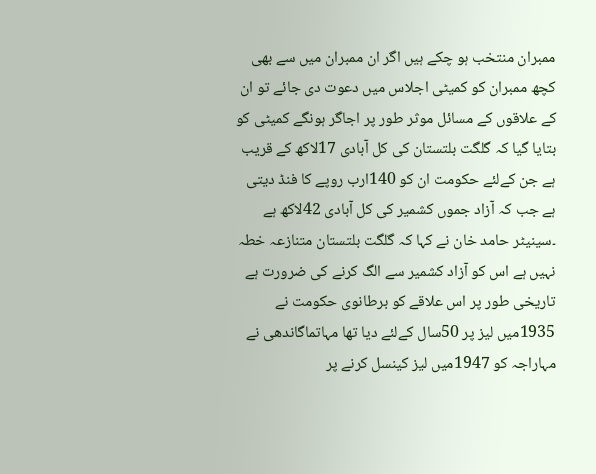ممبران منتخب ہو چکے ہیں اگر ان ممبران میں سے بھی کچھ ممبران کو کمیٹی اجلاس میں دعوت دی جائے تو ان کے علاقوں کے مسائل موثر طور پر اجاگر ہونگے کمیٹی کو بتایا گیا کہ گلگت بلتستان کی کل آبادی 17لاکھ کے قریب ہے جن کےلئے حکومت ان کو 140ارب روپے کا فنڈ دیتی ہے جب کہ آزاد جموں کشمیر کی کل آبادی 42لاکھ ہے ۔سینیٹر حامد خان نے کہا کہ گلگت بلتستان متنازعہ خطہ نہیں ہے اس کو آزاد کشمیر سے الگ کرنے کی ضرورت ہے تاریخی طور پر اس علاقے کو برطانوی حکومت نے 1935میں لیز پر 50سال کےلئے دیا تھا مہاتماگاندھی نے مہاراجہ کو 1947میں لیز کینسل کرنے پر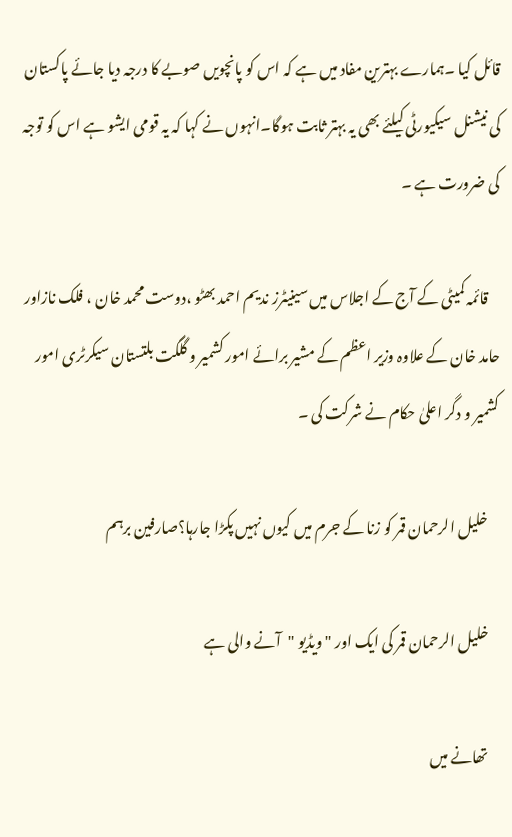قائل کیا ۔ہمارے بہترین مفاد میں ہے کہ اس کو پانچویں صوبے کا درجہ دیا جائے پاکستان کی نیشنل سیکیورٹی کیلئے بھی یہ بہتر ثابت ہوگا۔انہوں نے کہا کہ یہ قومی ایشو ہے اس کو توجہ کی ضرورت ہے ۔

    قائمہ کمیٹی کے آج کے اجلاس میں سینیٹرز ندیم احمد بھٹو ،دوست محمد خان ، فلک نازاور حامد خان کے علاوہ وزیر اعظم کے مشیر برائے امور کشمیر و گلگت بلتستان سیکرٹری امور کشمیر و دگر اعلیٰ حکام نے شرکت کی ۔

    خلیل الرحمان قمر کو زنا کے جرم میں کیوں نہیں پکڑا جارہا؟صارفین برہم

    خلیل الرحمان قمر کی ایک اور "ویڈیو "آنے والی ہے

    تھانے میں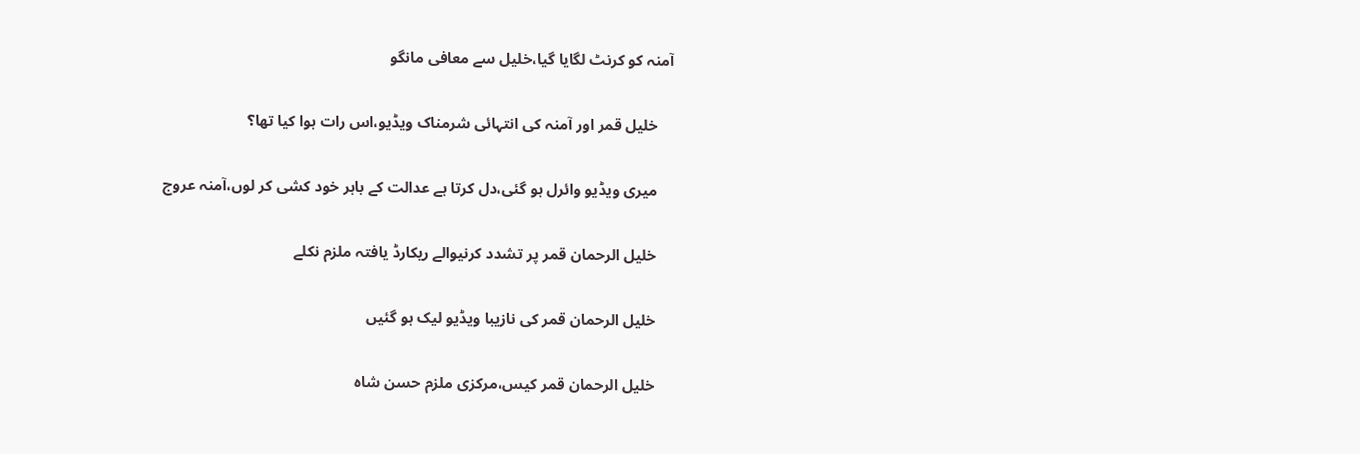آمنہ کو کرنٹ لگایا گیا،خلیل سے معافی مانگو

    خلیل قمر اور آمنہ کی انتہائی شرمناک ویڈیو،اس رات ہوا کیا تھا؟

    میری ویڈیو وائرل ہو گئی،دل کرتا ہے عدالت کے باہر خود کشی کر لوں،آمنہ عروج

    خلیل الرحمان قمر پر تشدد کرنیوالے ریکارڈ یافتہ ملزم نکلے

    خلیل الرحمان قمر کی نازیبا ویڈیو لیک ہو گئیں

    خلیل الرحمان قمر کیس،مرکزی ملزم حسن شاہ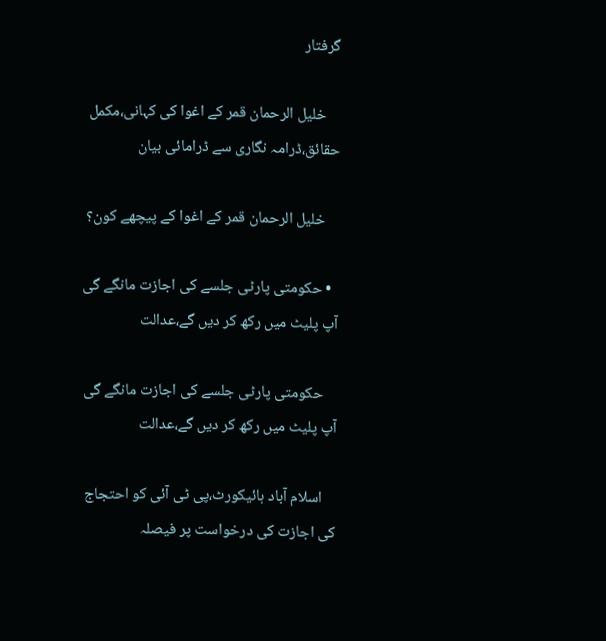گرفتار

    خلیل الرحمان قمر کے اغوا کی کہانی،مکمل حقائق،ڈرامہ نگاری سے ڈرامائی بیان

    خلیل الرحمان قمر کے اغوا کے پیچھے کون؟

  • حکومتی پارٹی جلسے کی اجازت مانگے گی آپ پلیٹ میں رکھ کر دیں گے،عدالت

    حکومتی پارٹی جلسے کی اجازت مانگے گی آپ پلیٹ میں رکھ کر دیں گے،عدالت

    اسلام آباد ہائیکورٹ،پی ٹی آئی کو احتجاج کی اجازت کی درخواست پر فیصلہ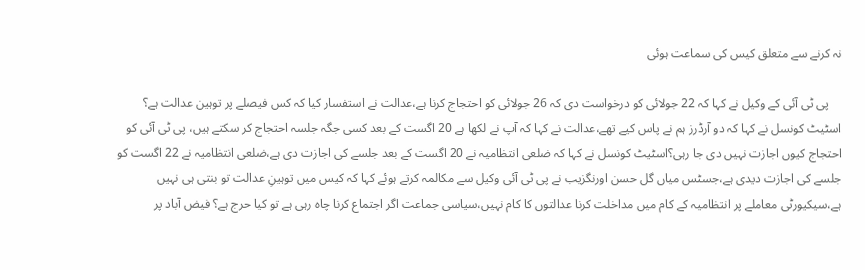نہ کرنے سے متعلق کیس کی سماعت ہوئی

    پی ٹی آئی کے وکیل نے کہا کہ 22 جولائی کو درخواست دی کہ 26 جولائی کو احتجاج کرنا ہے،عدالت نے استفسار کیا کہ کس فیصلے پر توہین عدالت ہے؟ اسٹیٹ کونسل نے کہا کہ دو آرڈرز ہم نے پاس کیے تھے،عدالت نے کہا کہ آپ نے لکھا ہے 20 اگست کے بعد کسی جگہ جلسہ احتجاج کر سکتے ہیں، پی ٹی آئی کو احتجاج کیوں اجازت نہیں دی جا رہی؟اسٹیٹ کونسل نے کہا کہ ضلعی انتظامیہ نے 20 اگست کے بعد جلسے کی اجازت دی ہے،ضلعی انتظامیہ نے 22 اگست کو جلسے کی اجازت دیدی ہے،جسٹس میاں گل حسن اورنگزیب نے پی ٹی آئی وکیل سے مکالمہ کرتے ہوئے کہا کہ کیس میں توہینِ عدالت تو بنتی ہی نہیں ہے،سیکیورٹی معاملے پر انتظامیہ کے کام میں مداخلت کرنا عدالتوں کا کام نہیں،سیاسی جماعت اگر اجتماع کرنا چاہ رہی ہے تو کیا حرج ہے؟ فیض آباد پر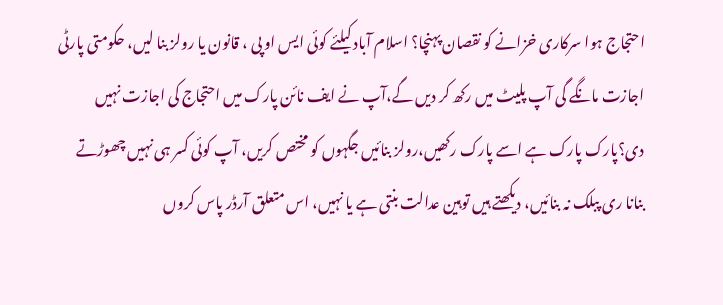احتجاج ہوا سرکاری خزانے کو نقصان پہنچا؟ اسلام آباد کیلئے کوئی ایس او پی ، قانون یا رولز بنا لیں، حکومتی پارٹی اجازت مانگے گی آپ پلیٹ میں رکھ کر دیں گے،آپ نے ایف نائن پارک میں احتجاج کی اجازت نہیں دی؟پارک پارک ہے اسے پارک رکھیں،رولز بنائیں جگہوں کو مختص کریں، آپ کوئی کسر ہی نہیں چھوڑتے بنانا ری پبلک نہ بنائیں، دیکھتے ہیں توہین عدالت بنتی ہے یا نہیں، اس متعلق آرڈر پاس کروں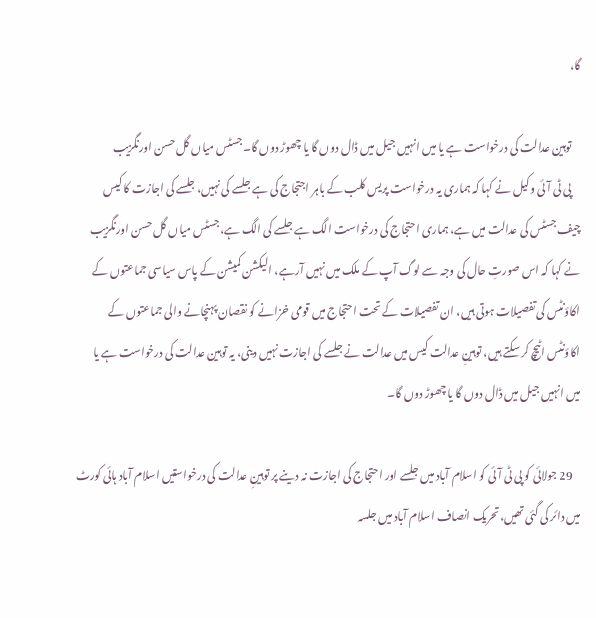گا،

    توہین عدالت کی درخواست ہے یا میں انہیں جیل میں ڈال دوں گا یا چھوڑ دوں گا۔جسٹس میاں گل حسن اورنگزیب
    پی ٹی آئی وکیل نے کہا کہ ہماری یہ درخواست پریس کلب کے باہر اجتجاج کی ہے جلسے کی نہیں، جلسے کی اجازت کا کیس چیف جسٹس کی عدالت میں ہے، ہماری احتجاج کی درخواست الگ ہے جلسے کی الگ ہے،جسٹس میاں گل حسن اورنگزیب نے کہا کہ اس صورتِ حال کی وجہ سے لوگ آپ کے ملک میں نہیں آرہے، الیکشن کمیشن کے پاس سیاسی جماعتوں کے اکاؤنٹس کی تفصیلات ہوتی ہیں، ان تفصیلات کے تحت احتجاج میں قومی خزانے کو نقصان پہنچانے والی جماعتوں کے اکاؤنٹس اٹیچ کر سکتے ہیں، توہینِ عدالت کیس میں عدالت نے جلسے کی اجازت نہیں دینی، یہ توہین عدالت کی درخواست ہے یا میں انہیں جیل میں ڈال دوں گا یا چھوڑ دوں گا۔

    29 جولائی کو پی ٹی آئی کو اسلام آباد میں جلسے اور احتجاج کی اجازت نہ دینے پر توہینِ عدالت کی درخواستیں اسلام آباد ہائی کورٹ میں دائر کی گئی تھیں،تحریک انصاف اسلام آباد میں جلسہ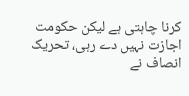کرنا چاہتی ہے لیکن حکومت اجازت نہیں دے رہی، تحریک انصاف نے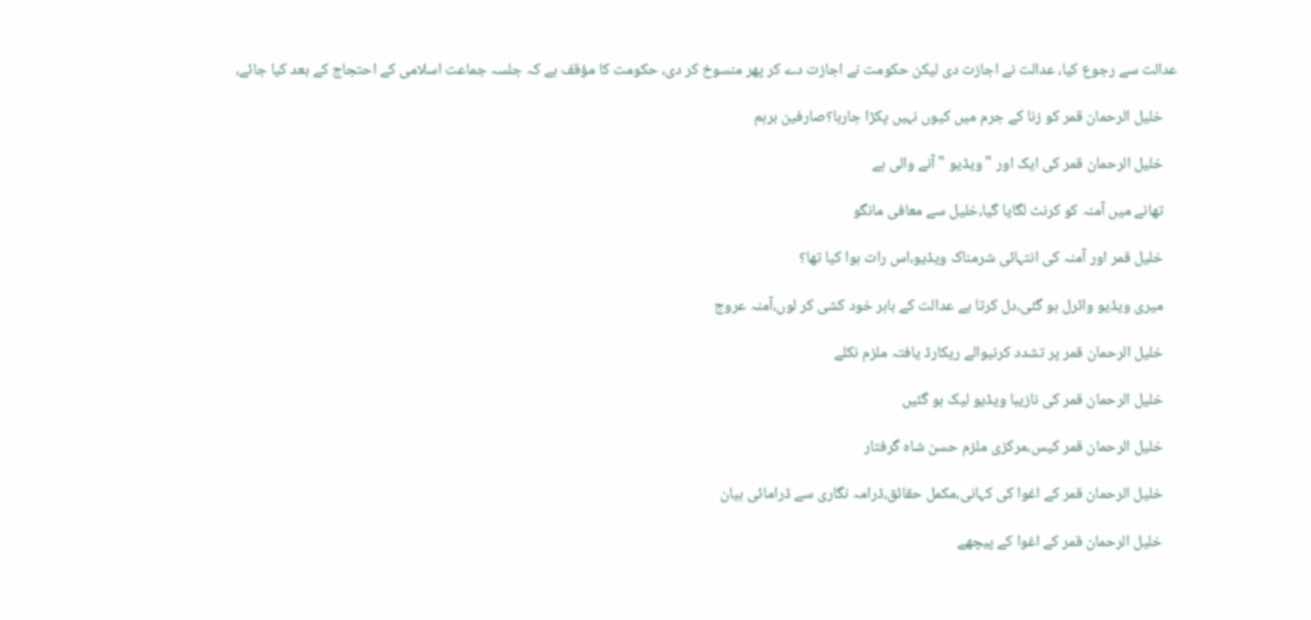عدالت سے رجوع کیا، عدالت نے اجازت دی لیکن حکومت نے اجازت دے کر پھر منسوخ کر دی، حکومت کا مؤقف ہے کہ جلسہ جماعت اسلامی کے احتجاج کے بعد کیا جائے،

    خلیل الرحمان قمر کو زنا کے جرم میں کیوں نہیں پکڑا جارہا؟صارفین برہم

    خلیل الرحمان قمر کی ایک اور "ویڈیو "آنے والی ہے

    تھانے میں آمنہ کو کرنٹ لگایا گیا،خلیل سے معافی مانگو

    خلیل قمر اور آمنہ کی انتہائی شرمناک ویڈیو،اس رات ہوا کیا تھا؟

    میری ویڈیو وائرل ہو گئی،دل کرتا ہے عدالت کے باہر خود کشی کر لوں،آمنہ عروج

    خلیل الرحمان قمر پر تشدد کرنیوالے ریکارڈ یافتہ ملزم نکلے

    خلیل الرحمان قمر کی نازیبا ویڈیو لیک ہو گئیں

    خلیل الرحمان قمر کیس،مرکزی ملزم حسن شاہ گرفتار

    خلیل الرحمان قمر کے اغوا کی کہانی،مکمل حقائق،ڈرامہ نگاری سے ڈرامائی بیان

    خلیل الرحمان قمر کے اغوا کے پیچھے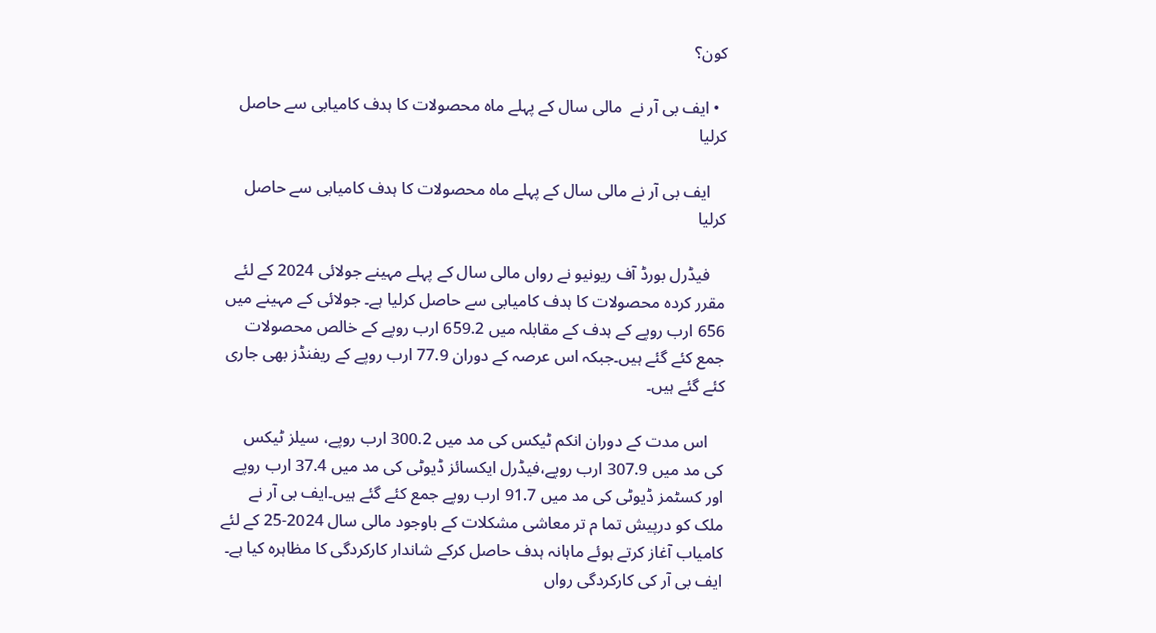کون؟

  • ایف بی آر نے  مالی سال کے پہلے ماہ محصولات کا ہدف کامیابی سے حاصل کرلیا

    ایف بی آر نے مالی سال کے پہلے ماہ محصولات کا ہدف کامیابی سے حاصل کرلیا

    فیڈرل بورڈ آف ریونیو نے رواں مالی سال کے پہلے مہینے جولائی 2024 کے لئے مقرر کردہ محصولات کا ہدف کامیابی سے حاصل کرلیا ہے۔ جولائی کے مہینے میں 656 ارب روپے کے ہدف کے مقابلہ میں 659.2 ارب روپے کے خالص محصولات جمع کئے گئے ہیں۔جبکہ اس عرصہ کے دوران 77.9 ارب روپے کے ریفنڈز بھی جاری کئے گئے ہیں۔

    اس مدت کے دوران انکم ٹیکس کی مد میں 300.2 ارب روپے، سیلز ٹیکس کی مد میں 307.9 ارب روپے،فیڈرل ایکسائز ڈیوٹی کی مد میں 37.4 ارب روپے اور کسٹمز ڈیوٹی کی مد میں 91.7 ارب روپے جمع کئے گئے ہیں۔ایف بی آر نے ملک کو درپیش تما م تر معاشی مشکلات کے باوجود مالی سال 2024-25 کے لئے کامیاب آغاز کرتے ہوئے ماہانہ ہدف حاصل کرکے شاندار کارکردگی کا مظاہرہ کیا ہے۔ ایف بی آر کی کارکردگی رواں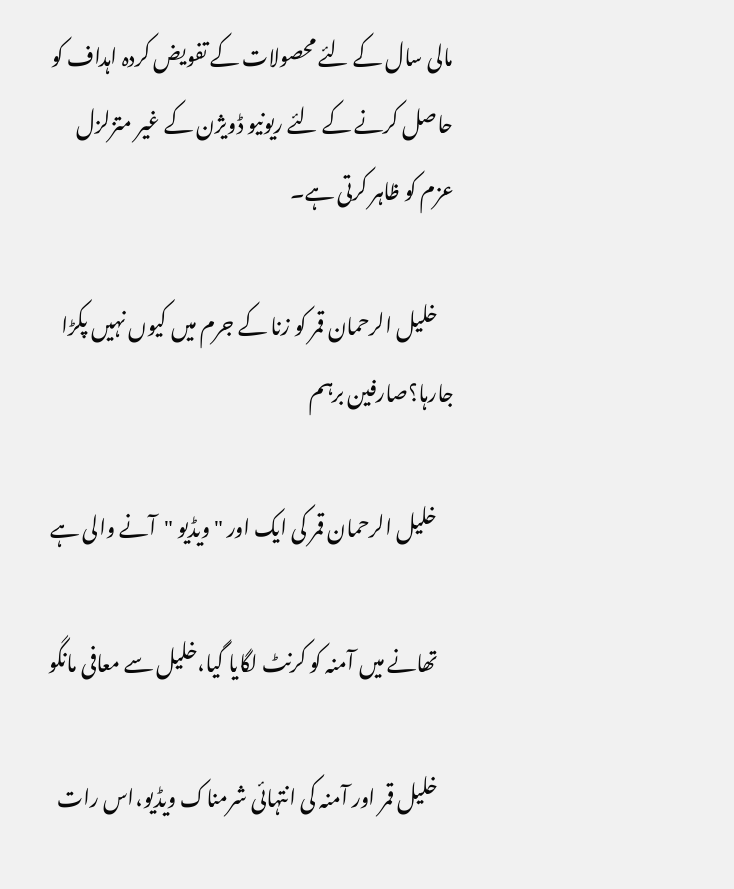مالی سال کے لئے محصولات کے تفویض کردہ اہداف کو حاصل کرنے کے لئے ریونیو ڈویژن کے غیر متزلزل عزم کو ظاہر کرتی ہے۔

    خلیل الرحمان قمر کو زنا کے جرم میں کیوں نہیں پکڑا جارہا؟صارفین برہم

    خلیل الرحمان قمر کی ایک اور "ویڈیو "آنے والی ہے

    تھانے میں آمنہ کو کرنٹ لگایا گیا،خلیل سے معافی مانگو

    خلیل قمر اور آمنہ کی انتہائی شرمناک ویڈیو،اس رات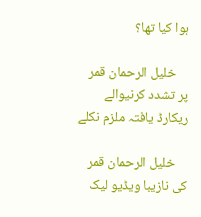ہوا کیا تھا؟

    خلیل الرحمان قمر پر تشدد کرنیوالے ریکارڈ یافتہ ملزم نکلے

    خلیل الرحمان قمر کی نازیبا ویڈیو لیک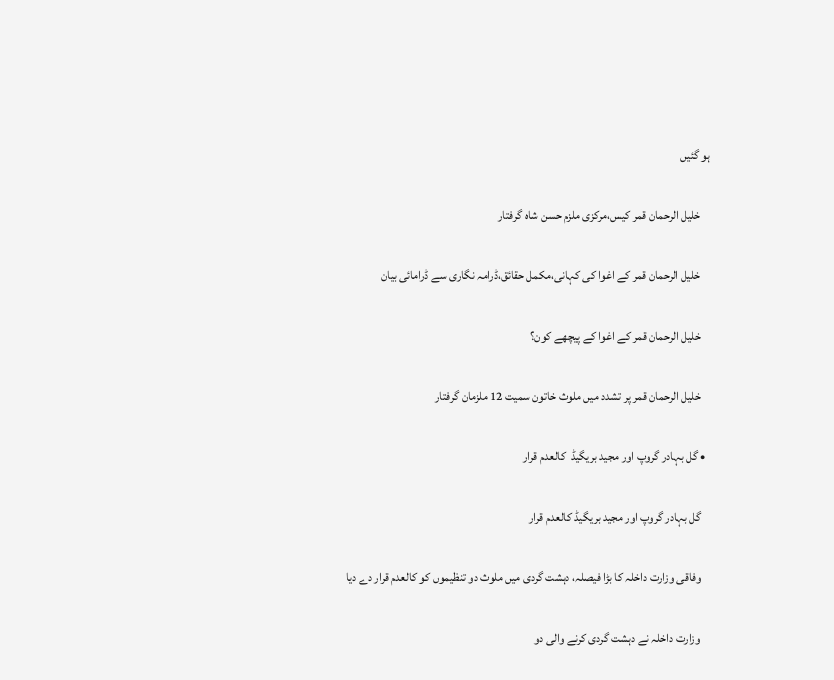ہو گئیں

    خلیل الرحمان قمر کیس،مرکزی ملزم حسن شاہ گرفتار

    خلیل الرحمان قمر کے اغوا کی کہانی،مکمل حقائق،ڈرامہ نگاری سے ڈرامائی بیان

    خلیل الرحمان قمر کے اغوا کے پیچھے کون؟

    خلیل الرحمان قمر پر تشدد میں ملوث خاتون سمیت 12 ملزمان گرفتار

  • گل بہادر گروپ اور مجید بریگیڈ  کالعدم قرار

    گل بہادر گروپ اور مجید بریگیڈ کالعدم قرار

    وفاقی وزارت داخلہ کا بڑا فیصلہ، دہشت گردی میں ملوث دو تنظیموں کو کالعدم قرار دے دیا

    وزارت داخلہ نے دہشت گردی کرنے والی دو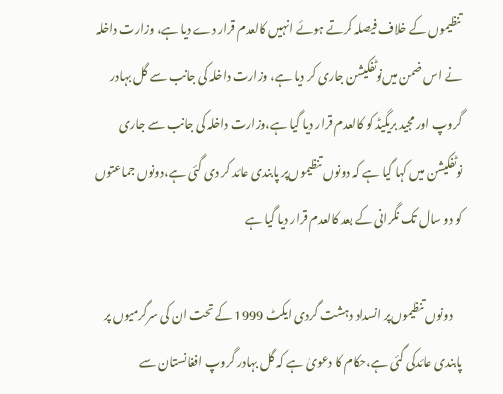تنظیموں کے خلاف فیصلہ کرتے ہوئے انہیں کالعدم قرار دے دیا ہے، وزارت داخلہ نے اس ضمن میں‌نوٹفکیشن جاری کر دیا ہے، وزارت داخلہ کی جانب سے گل بہادر گروپ اور مجید بریگیڈ کو کالعدم قرار دیا گیا ہے،وزارت داخلہ کی جانب سے جاری نوٹفکیشن میں کہا گیا ہے کہ دونوں تنظیموں‌پر پابندی عائد کر دی گئی ہے،دونوں جماعتوں کو دو سال تک نگرانی کے بعد کالعدم قرار دیا گیا ہے

    دونوں تنظیموں‌پر انسداد دہشت گردی ایکٹ 1999 کے تحت ان کی سرگرمیوں پر پابندی عائدکی گئی ہے،حکام کا دعویٰ ہے کہ گل بہادر گروپ افغانستان سے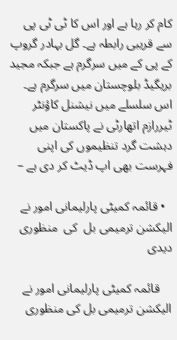کام کر رہا ہے اور اس کا ٹی ٹی پی سے قریبی رابطہ ہے۔ گل بہادر گروپ کے پی کے میں سرگرم ہے جبکہ مجید بریگیڈ بلوچستان میں سرگرم ہے۔ اس سلسلے میں نیشنل کاؤنٹر ٹیررازم اتھارٹی نے پاکستان میں دہشت گرد تنظیموں کی اپنی فہرست بھی اپ ڈیٹ کر دی ہے –

  • قائمہ کمیٹی پارلیمانی امور نے الیکشن ترمیمی بل  کی  منظوری دیدی

    قائمہ کمیٹی پارلیمانی امور نے الیکشن ترمیمی بل کی منظوری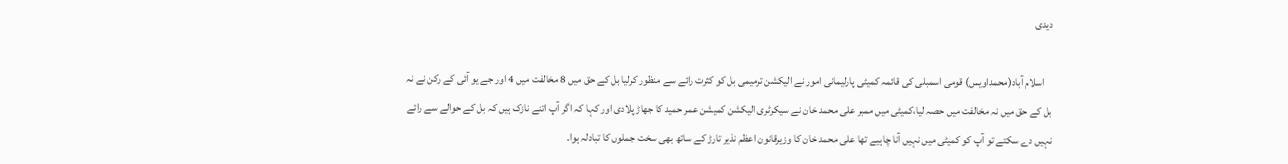دیدی

    اسلام آباد(محمداویس) قومی اسمبلی کی قائمہ کمیٹی پارلیمانی امور نے الیکشن ترمیمی بل کو کثرت رائے سے منظور کرلیا بل کے حق میں 8 مخالفت میں 4 اور جے یو آئی کے رکن نے نہ بل کے حق میں نہ مخالفت میں حصہ لیا،کمیٹی میں ممبر علی محمد خان نے سیکرٹری الیکشن کمیشن عمر حمید کا جھاڑ پلادی اور کہا کہ اگر آپ اتنے نازک ہیں کہ بل کے حوالے سے رائے نہیں دے سکتے تو آپ کو کمیٹی میں نہیں آنا چاہیے تھا علی محمد خان کا وزیرقانون اعظم نذیر تارڑ کے ساتھ بھی سخت جملوں کا تبادلہ ہوا۔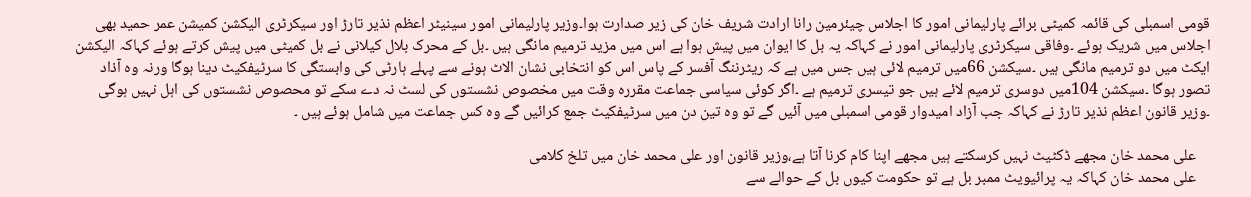قومی اسمبلی کی قائمہ کمیٹی برائے پارلیمانی امور کا اجلاس چیئرمین رانا ارادت شریف خان کی زیر صدارت ہوا۔وزیر پارلیمانی امور سینیٹر اعظم نذیر تارڑ اور سیکرٹری الیکشن کمیشن عمر حمید بھی اجلاس میں شریک ہوئے ۔وفاقی سیکرٹری پارلیمانی امور نے کہاکہ یہ بل کا ایوان میں پیش ہوا ہے اس میں مزید ترمیم مانگی ہیں ۔بل کے محرک بلال کیلانی نے بل کمیٹی میں پیش کرتے ہوئے کہاکہ الیکشن ایکٹ میں دو ترمیم مانگی ہیں ۔سیکشن 66میں ترمیم لائی ہیں جس میں ہے کہ ریٹرننگ آفسر کے پاس اس کو انتخابی نشان الاٹ ہونے سے پہلے ہارٹی کی وابستگی کا سرٹیفکیٹ دینا ہوگا ورنہ وہ آذاد تصور ہوگا ۔سیکشن 104میں دوسری ترمیم لائے ہیں جو تیسری ترمیم ہے ۔اگر کوئی سیاسی جماعت مقررہ وقت میں مخصوص نشستوں کی لسٹ نہ دے سکے تو محصوص نشستوں کی اہل نہیں ہوگی ۔وزیر قانون اعظم نذیر تارڑ نے کہاکہ جب آزاد امیدوار قومی اسمبلی میں آئیں گے تو وہ تین دن میں سرٹیفکیٹ جمع کرائیں گے وہ کس جماعت میں شامل ہوئے ہیں ۔

    علی محمد خان مجھے ڈکٹیٹ نہیں کرسکتے ہیں مجھے اپنا کام کرنا آتا ہے،وزیر قانون اور علی محمد خان میں تلخ کلامی
    علی محمد خان کہاکہ یہ پرائیویٹ ممبر بل ہے تو حکومت کیوں بل کے حوالے سے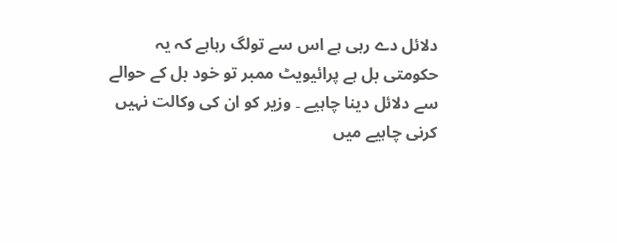دلائل دے رہی ہے اس سے تولگ رہاہے کہ یہ حکومتی بل ہے پرائیویٹ ممبر تو خود بل کے حوالے سے دلائل دینا چاہیے ۔ وزیر کو ان کی وکالت نہیں کرنی چاہیے میں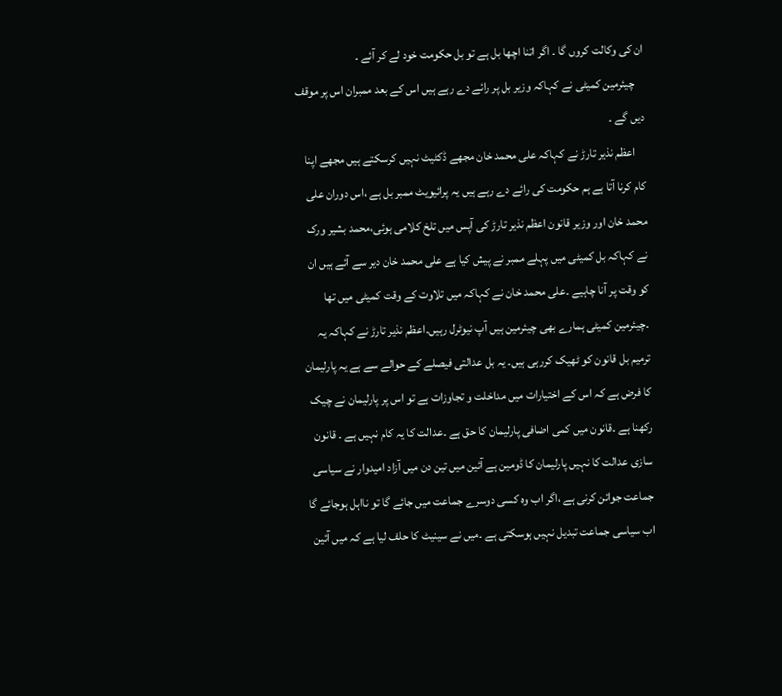ان کی وکالت کروں گا ۔ اگر اتنا اچھا بل ہے تو بل حکومت خود لے کر آئے ۔
    چیئرمین کمیٹی نے کہاکہ وزیر بل پر رائے دے رہے ہیں اس کے بعد ممبران اس پر موقف دیں گے ۔
    اعظم نذیر تارڑ نے کہاکہ علی محمد خان مجھے ڈکٹیٹ نہیں کرسکتے ہیں مجھے اپنا کام کرنا آتا ہے ہم حکومت کی رائے دے رہے ہیں یہ پرائیویٹ ممبر بل ہے ،اس دوران علی محمد خان اور وزیر قانون اعظم نذیر تارڑ کی آپس میں تلخ کلامی ہوئی،محمد بشیر ورک نے کہاکہ بل کمیٹی میں پہلے ممبر نے پیش کیا ہے علی محمد خان دیر سے آئے ہیں ان کو وقت پر آنا چاہیے ۔علی محمد خان نے کہاکہ میں تلاوت کے وقت کمیٹی میں تھا ۔چیئرمین کمیٹی ہمارے بھی چیئرمین ہیں آپ نیوٹرل رہیں۔اعظم نذیر تارڑ نے کہاکہ یہ ترمیم بل قانون کو ٹھیک کررہی ہیں۔ یہ بل عدالتی فیصلے کے حوالے سے ہے یہ پارلیمان کا فرض ہے کہ اس کے اختیارات میں مداخلت و تجاوزات ہے تو اس پر پارلیمان نے چیک رکھنا ہے ۔قانون میں کمی اضافی پارلیمان کا حق ہے ۔عدالت کا یہ کام نہیں ہے ۔ قانون سازی عدالت کا نہیں پارلیمان کا ڈومین ہے آئین میں تین دن میں آزاد امیدوار نے سیاسی جماعت جوائن کرنی ہے ،اگر اب وہ کسی دوسرے جماعت میں جائے گا تو نااہل ہوجائے گا اب سیاسی جماعت تبدیل نہیں ہوسکتی ہے ۔میں نے سینیٹ کا حلف لیا ہے کہ میں آئین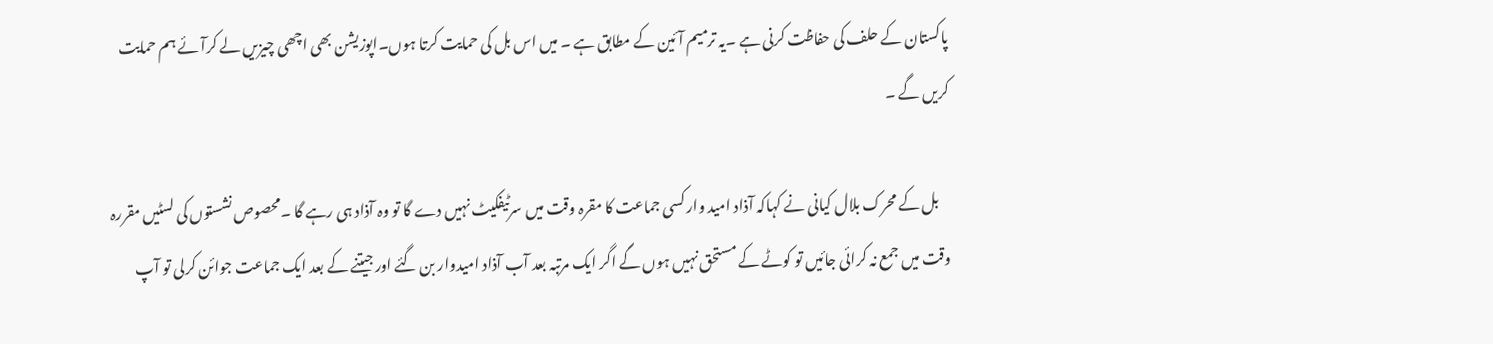پاکستان کے حلف کی حفاظت کرنی ہے ۔یہ ترمیم آئین کے مطابق ہے ۔ میں اس بل کی حمایت کرتا ہوں۔اپوزیشن بھی اچھی چیزیں لے کرآئے ہم حمایت کریں گے ۔

    بل کے محرک بلال کیانی نے کہاکہ آذاد امید وار کسی جماعت کا مقرہ وقت میں سرٹیفکیٹ نہیں دے گا تو وہ آذاد ہی رہے گا ۔محصوص نشستوں کی لسٹیں مقررہ وقت میں جمع نہ کرائی جائیں تو کوٹے کے مستحق نہیں ہوں گے اگر ایک مرتبہ بعد آب آذاد امیدوار بن گئے اور جیتنے کے بعد ایک جماعت جوائن کرلی تو آپ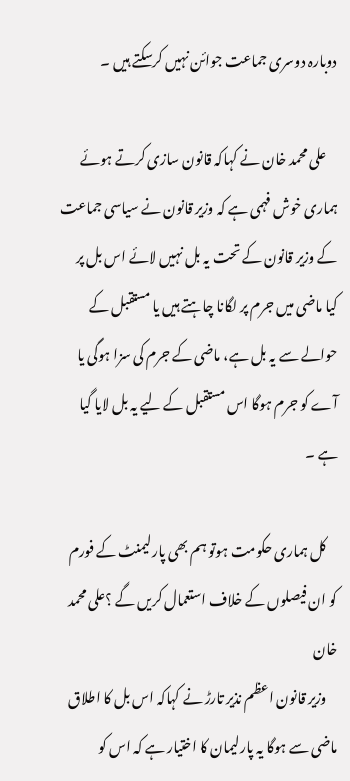دوبارہ دوسری جماعت جوائن نہیں کرسکتے ہیں ۔

    علی محمد خان نے کہاکہ قانون سازی کرتے ہوئے ہماری خوش فہمی ہے کہ وزیر قانون نے سیاسی جماعت کے وزیر قانون کے تحت یہ بل نہیں لائے اس بل پر کیا ماضی میں جرم پر لگانا چاہتے ہیں یا مستقبل کے حوالے سے یہ بل ہے، ماضی کے جرم کی سزا ہوگی یا آے کو جرم ہوگا اس مستقبل کے لیے یہ بل لایا گیا ہے ۔

    کل ہماری حکومت ہوتو ہم بھی پارلیمنٹ کے فورم کو ان فیصلوں کے خلاف استعمال کریں گے ؟علی محمد خان
    وزیر قانون اعظم نذیر تارڑ نے کہاکہ اس بل کا اطلاق ماضی سے ہوگا یہ پارلیمان کا اختیار ہے کہ اس کو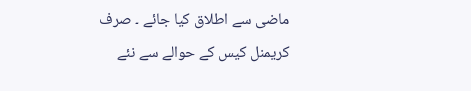ماضی سے اطلاق کیا جائے ۔ صرف کریمنل کیس کے حوالے سے نئے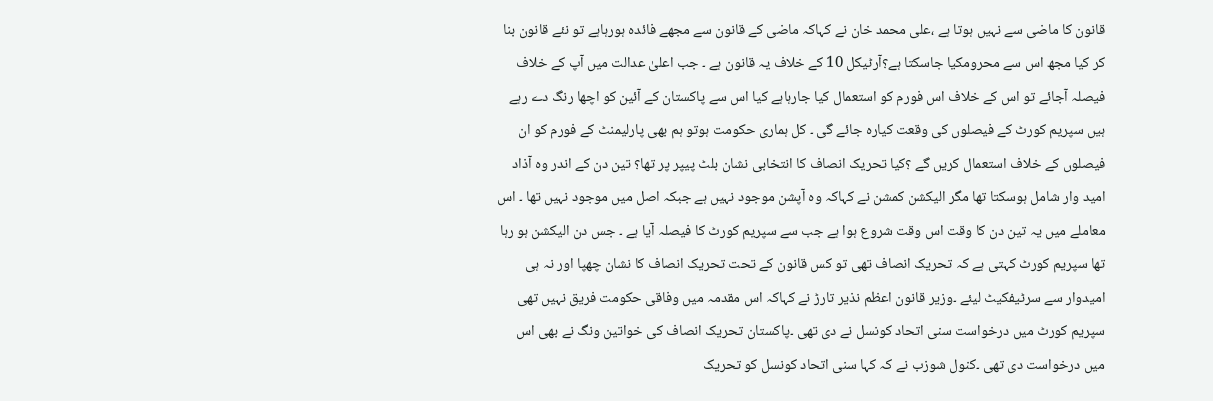قانون کا ماضی سے نہیں ہوتا ہے ،علی محمد خان نے کہاکہ ماضی کے قانون سے مجھے فائدہ ہورہاہے تو نئے قانون بنا کر کیا مجھ اس سے محرومکیا جاسکتا ہے؟آرٹیکل 10 کے خلاف یہ قانون ہے ۔ جب اعلیٰ عدالت میں آپ کے خلاف فیصلہ آجائے تو اس کے خلاف اس فورم کو استعمال کیا جارہاہے کیا اس سے پاکستان کے آئین کو اچھا رنگ دے رہے ہیں سپریم کورٹ کے فیصلوں کی وقعت کیارہ جائے گی ۔ کل ہماری حکومت ہوتو ہم بھی پارلیمنٹ کے فورم کو ان فیصلوں کے خلاف استعمال کریں گے ؟کیا تحریک انصاف کا انتخابی نشان بلٹ پیپر پر تھا؟ تین دن کے اندر وہ آذاد امید وار شامل ہوسکتا تھا مگر الیکشن کمشن نے کہاکہ وہ آپشن موجود نہیں ہے جبکہ اصل میں موجود نہیں تھا ۔ اس معاملے میں یہ تین دن کا وقت اس وقت شروع ہوا ہے جب سے سپریم کورٹ کا فیصلہ آیا ہے ۔ جس دن الیکشن ہو رہا تھا سپریم کورٹ کہتی ہے کہ تحریک انصاف تھی تو کس قانون کے تحت تحریک انصاف کا نشان چھپا اور نہ ہی امیدوار سے سرٹیفکیٹ لیئے ۔وزیر قانون اعظم نذیر تارڑ نے کہاکہ اس مقدمہ میں وفاقی حکومت فریق نہیں تھی سپریم کورٹ میں درخواست سنی اتحاد کونسل نے دی تھی ۔پاکستان تحریک انصاف کی خواتین ونگ نے بھی اس میں درخواست دی تھی ۔کنول شوزب نے کہ کہا سنی اتحاد کونسل کو تحریک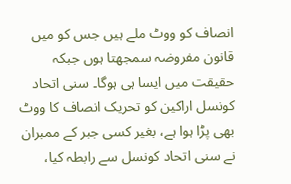انصاف کو ووٹ ملے ہیں جس کو میں قانون مفروضہ سمجھتا ہوں جبکہ حقیقت میں ایسا ہی ہوگا۔ سنی اتحاد کونسل اراکین کو تحریک انصاف کا ووٹ بھی پڑا ہوا ہے، بغیر کسی جبر کے ممبران نے سنی اتحاد کونسل سے رابطہ کیا،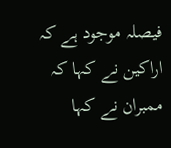فیصلہ موجود ہے کہ اراکین نے کہا کہ ممبران نے کہا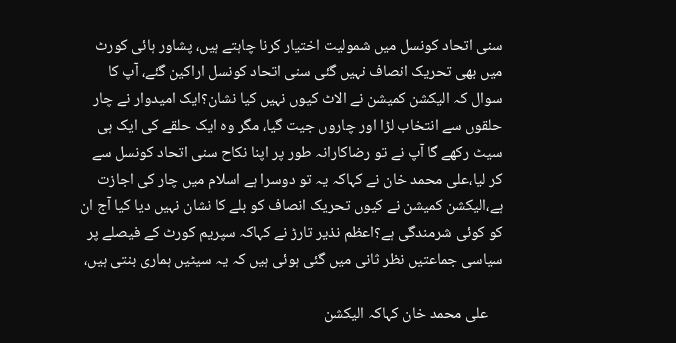سنی اتحاد کونسل میں شمولیت اختیار کرنا چاہتے ہیں، پشاور ہائی کورٹ میں بھی تحریک انصاف نہیں گئی سنی اتحاد کونسل اراکین گئے، آپ کا سوال کہ الیکشن کمیشن نے الاٹ کیوں نہیں کیا نشان؟ایک امیدوار نے چار حلقوں سے انتخاب لڑا اور چاروں جیت گیا، مگر وہ ایک حلقے کی ایک ہی سیٹ رکھے گا آپ نے تو رضاکارانہ طور پر اپنا نکاح سنی اتحاد کونسل سے کر لیا،علی محمد خان نے کہاکہ یہ تو دوسرا ہے اسلام میں چار کی اجازت ہے،الیکشن کمیشن نے کیوں تحریک انصاف کو بلے کا نشان نہیں دیا کیا آج ان کو کوئی شرمندگی ہے؟اعظم نذیر تارڑ نے کہاکہ سپریم کورٹ کے فیصلے پر سیاسی جماعتیں نظر ثانی میں گئی ہوئی ہیں کہ یہ سیٹیں ہماری بنتی ہیں،

    علی محمد خان کہاکہ الیکشن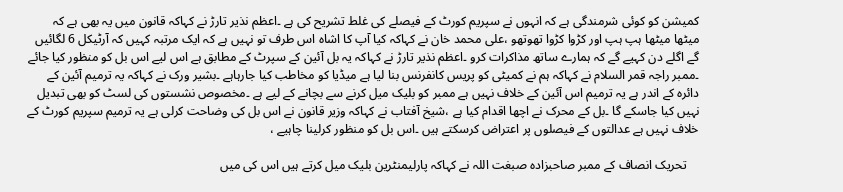کمیشن کو کوئی شرمندگی ہے کہ انہوں نے سپریم کورٹ کے فیصلے کی غلط تشریح کی ہے ۔اعظم نذیر تارڑ نے کہاکہ قانون میں یہ بھی ہے کہ میٹھا میٹھا ہپ ہپ اور کڑوا کڑوا تھوتھو ،علی محمد خان نے کہاکہ کیا آپ کا اشاہ اس طرف تو نہیں ہے کہ ایک مرتبہ کہیں کہ آرٹیکل 6 لگائیں گے اگلے دن کہیے گے کہ ہمارے ساتھ مذاکرات کرو ۔اعظم نذیر تارڑ نے کہاکہ یہ بل آئین کے سپرٹ کے مطابق ہے اس لیے اس بل کو منظور کیا جائے ۔ممبر راجہ قمر السلام نے کہاکہ ہم نے کمیٹی کو پریس کانفرنس بنا لیا ہے میڈیا کو مخاطب کیا جارہاہے ۔بشیر ورک نے کہاکہ یہ ترمیم آئین کے دائرہ کے اندر ہے یہ ترمیم اس آئین کے خلاف نہیں ہے ممبر کو بلیک میل کرنے سے بچانے کے لیے ہے ۔مخصوص نشستوں کی لسٹ کو بھی تبدیل نہیں کیا جاسکے گا ۔بل کے محرک نے اچھا اقدام کیا ہے ،شیخ آفتاب نے کہاکہ وزیر قانون نے اس بل کی وضاحت کرلی ہے یہ ترمیم سپریم کورٹ کے خلاف نہیں ہے عدالتوں کے فیصلوں پر اعتراض کرسکتے ہیں ۔اس بل کو منظور کرلینا چاہیے ،

    تحریک انصاف کے ممبر صاحبزادہ صبغت اللہ نے کہاکہ پارلیمنٹرین بلیک میل کرتے ہیں اس کی میں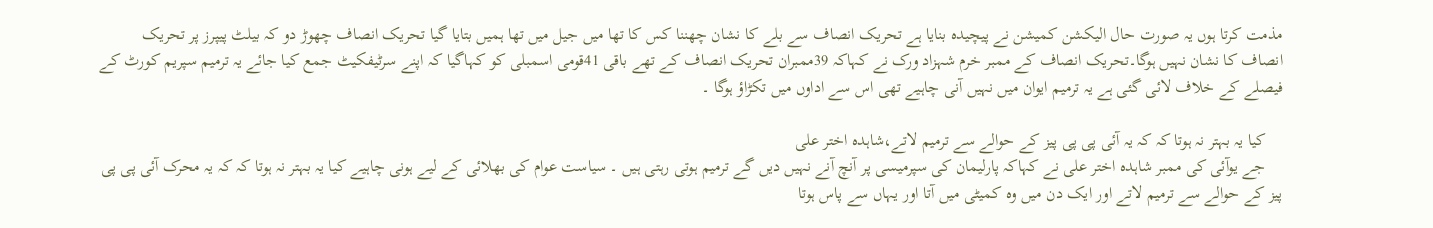مذمت کرتا ہوں یہ صورت حال الیکشن کمیشن نے پیچیدہ بنایا ہے تحریک انصاف سے بلے کا نشان چھننا کس کا تھا میں جیل میں تھا ہمیں بتایا گیا تحریک انصاف چھوڑ دو کہ بیلٹ پیپرز پر تحریک انصاف کا نشان نہیں ہوگا۔تحریک انصاف کے ممبر خرم شہزاد ورک نے کہاکہ 39ممبران تحریک انصاف کے تھے باقی 41قومی اسمبلی کو کہاگیا کہ اپنے سرٹیفکیٹ جمع کیا جائے یہ ترمیم سپریم کورٹ کے فیصلے کے خلاف لائی گئی ہے یہ ترمیم ایوان میں نہیں آنی چاہیے تھی اس سے اداوں میں تکڑاؤ ہوگا ۔

    کیا یہ بہتر نہ ہوتا کہ کہ یہ آئی پی پی پیز کے حوالے سے ترمیم لاتے،شاہدہ اختر علی
    جے یوآئی کی ممبر شاہدہ اختر علی نے کہاکہ پارلیمان کی سپرمیسی پر آنچ آنے نہیں دیں گے ترمیم ہوتی رہتی ہیں ۔ سیاست عوام کی بھلائی کے لیے ہونی چاہیے کیا یہ بہتر نہ ہوتا کہ کہ یہ محرک آئی پی پی پیز کے حوالے سے ترمیم لاتے اور ایک دن میں وہ کمیٹی میں آتا اور یہاں سے پاس ہوتا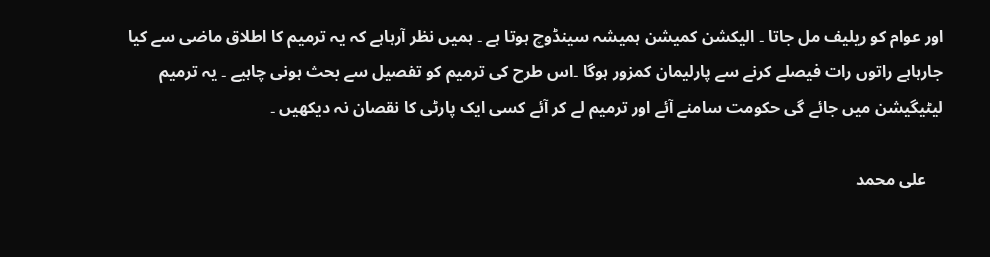اور عوام کو ریلیف مل جاتا ۔ الیکشن کمیشن ہمیشہ سینڈوچ ہوتا ہے ۔ ہمیں نظر آرہاہے کہ یہ ترمیم کا اطلاق ماضی سے کیا جارہاہے راتوں رات فیصلے کرنے سے پارلیمان کمزور ہوگا ۔اس طرح کی ترمیم کو تفصیل سے بحث ہونی چاہیے ۔ یہ ترمیم لیٹیگیشن میں جائے گی حکومت سامنے آئے اور ترمیم لے کر آئے کسی ایک پارٹی کا نقصان نہ دیکھیں ۔

    علی محمد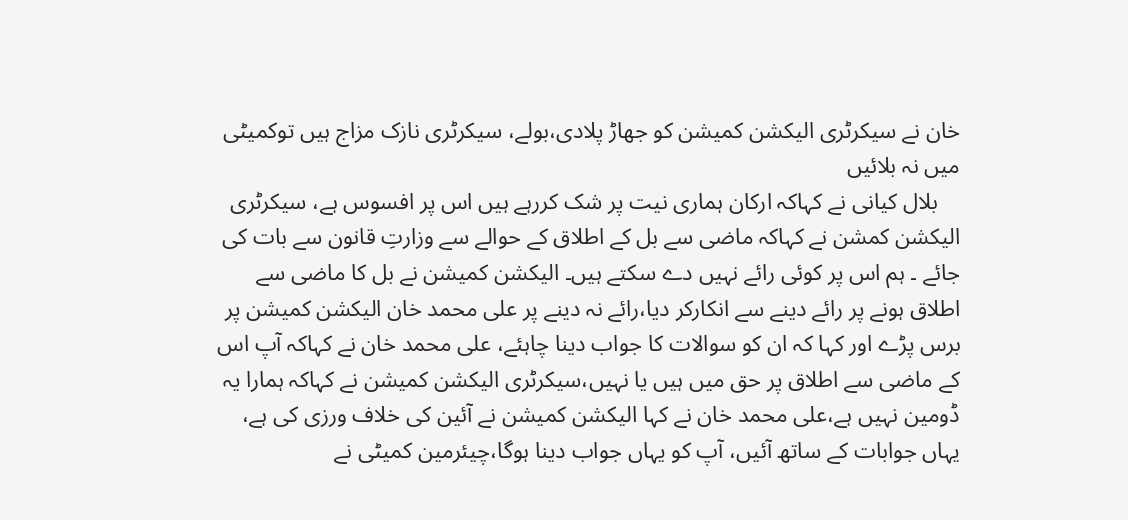خان نے سیکرٹری الیکشن کمیشن کو جھاڑ پلادی،بولے، سیکرٹری نازک مزاج ہیں توکمیٹی میں نہ بلائیں
    بلال کیانی نے کہاکہ ارکان ہماری نیت پر شک کررہے ہیں اس پر افسوس ہے، سیکرٹری الیکشن کمشن نے کہاکہ ماضی سے بل کے اطلاق کے حوالے سے وزارتِ قانون سے بات کی جائے ۔ ہم اس پر کوئی رائے نہیں دے سکتے ہیں۔ الیکشن کمیشن نے بل کا ماضی سے اطلاق ہونے پر رائے دینے سے انکارکر دیا،رائے نہ دینے پر علی محمد خان الیکشن کمیشن پر برس پڑے اور کہا کہ ان کو سوالات کا جواب دینا چاہئے، علی محمد خان نے کہاکہ آپ اس کے ماضی سے اطلاق پر حق میں ہیں یا نہیں،سیکرٹری الیکشن کمیشن نے کہاکہ ہمارا یہ ڈومین نہیں ہے،علی محمد خان نے کہا الیکشن کمیشن نے آئین کی خلاف ورزی کی ہے، یہاں جوابات کے ساتھ آئیں، آپ کو یہاں جواب دینا ہوگا،چیئرمین کمیٹی نے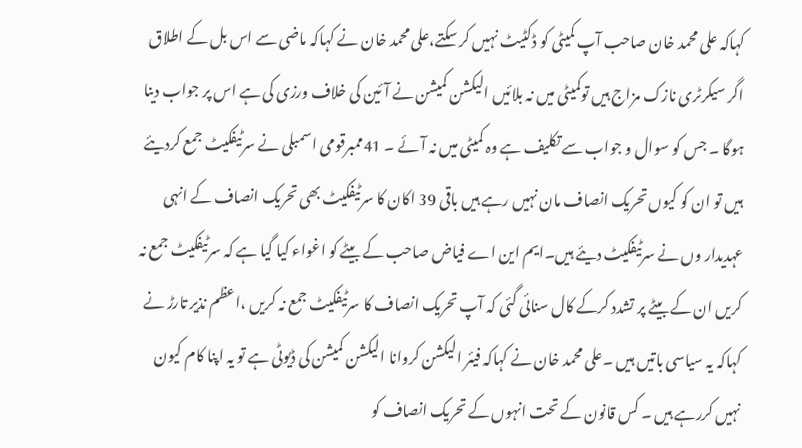کہاکہ علی محمد خان صاحب آپ کمیٹی کو ڈکٹیٹ نہیں کر سکتے،علی محمد خان نے کہاکہ ماضی سے اس بل کے اطلاق اگر سیکرٹری نازک مزاج ہیں توکمیٹی میں نہ بلائیں الیکشن کمیشن نے آئین کی خلاف ورزی کی ہے اس پر جواب دینا ہوگا ۔ جس کو سوال و جواب سے تکلیف ہے وہ کمیٹی میں نہ آئے ۔ 41ممبرقومی اسمبلی نے سرٹیفکیٹ جمع کردیئے ہیں تو ان کو کیوں تحریک انصاف مان نہیں رہے ہیں باقی 39 اکان کا سرٹیفکیٹ بھی تحریک انصاف کے انہی عہدیدار وں نے سرٹیفکیٹ دیئے ہیں۔ایم این اے فیاض صاحب کے بیٹے کو اغواء کیا گیا ہے کہ سرٹیفکیٹ جمع نہ کریں ان کے بیٹے پر تشدد کرکے کال سنائی گئی کہ آپ تحریک انصاف کا سرٹیفکیٹ جمع نہ کریں ،اعظم نذیر تارڑ نے کہاکہ یہ سیاسی باتیں ہیں ۔علی محمد خان نے کہاکہ فیئر الیکشن کروانا الیکشن کمیشن کی ڈیوٹی ہے تو یہ اپنا کام کیون نہیں کررہے ہیں ۔ کس قانون کے تحت انہوں کے تحریک انصاف کو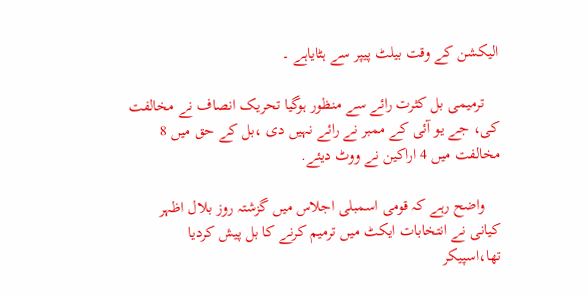الیکشن کے وقت بیلٹ پیپر سے ہٹایاہے ۔

    ترمیمی بل کثرت رائے سے منظور ہوگیا تحریک انصاف نے مخالفت کی، جے یو آئی کے ممبر نے رائے نہیں دی ،بل کے حق میں 8 مخالفت میں 4 اراکین نے ووٹ دیئے.

    واضح رہے کہ قومی اسمبلی اجلاس میں گزشتہ روز بلال اظہر کیانی نے انتخابات ایکٹ میں ترمیم کرنے کا بل پیش کردیا تھا،اسپیکر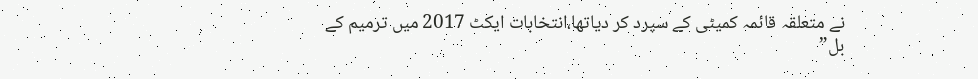نے متعلقہ قائمہ کمیٹی کے سپرد کر دیاتھا،انتخابات ایکٹ 2017 میں ترمیم کے بل”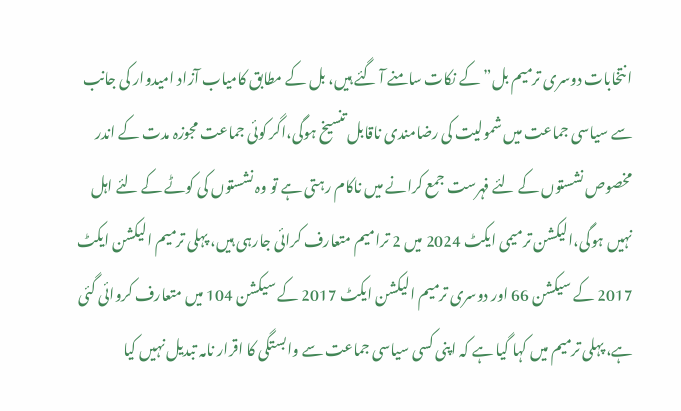انتخابات دوسری ترمیم بل”کے نکات سامنے آ گئے ہیں، بل کے مطابق کامیاب آزاد امیدوار کی جانب سے سیاسی جماعت میں شمولیت کی رضامندی ناقابل تنسیخ ہوگی،اگر کوئی جماعت مجوزہ مدت کے اندر مخصوص نشستوں کے لئے فہرست جمع کرانے میں ناکام رہتی ہے تو وہ نشستوں کی کوٹے کے لئے اہل نہیں ہوگی،الیکشن ترمیمی ایکٹ 2024 میں 2 ترامیم متعارف کرائی جارہی ہیں، پہلی ترمیم الیکشن ایکٹ 2017 کے سیکشن 66 اور دوسری ترمیم الیکشن ایکٹ 2017 کے سیکشن 104 میں متعارف کروائی گئی ہے، پہلی ترمیم میں کہا گیا ہے کہ اپنی کسی سیاسی جماعت سے وابستگی کا اقرار نامہ تبدیل نہیں کیا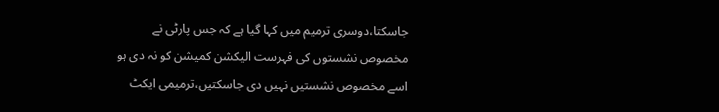جاسکتا،دوسری ترمیم میں کہا گیا ہے کہ جس پارٹی نے مخصوص نشستوں کی فہرست الیکشن کمیشن کو نہ دی ہو اسے مخصوص نشستیں نہیں دی جاسکتیں،ترمیمی ایکٹ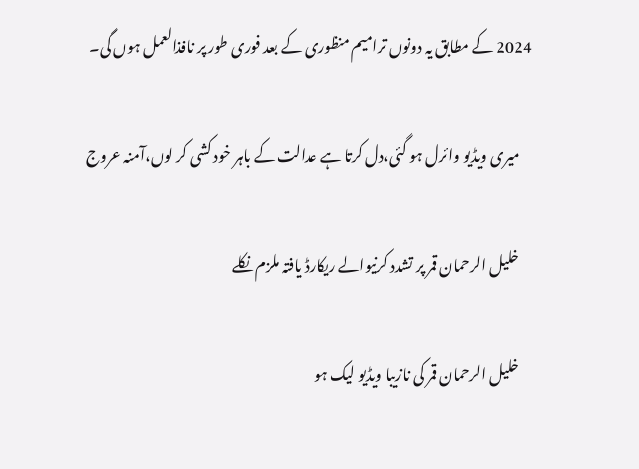2024 کے مطابق یہ دونوں ترامیم منظوری کے بعد فوری طور پر نافذالعمل ہوں گی۔

    میری ویڈیو وائرل ہو گئی،دل کرتا ہے عدالت کے باہر خود کشی کر لوں،آمنہ عروج

    خلیل الرحمان قمر پر تشدد کرنیوالے ریکارڈ یافتہ ملزم نکلے

    خلیل الرحمان قمر کی نازیبا ویڈیو لیک ہو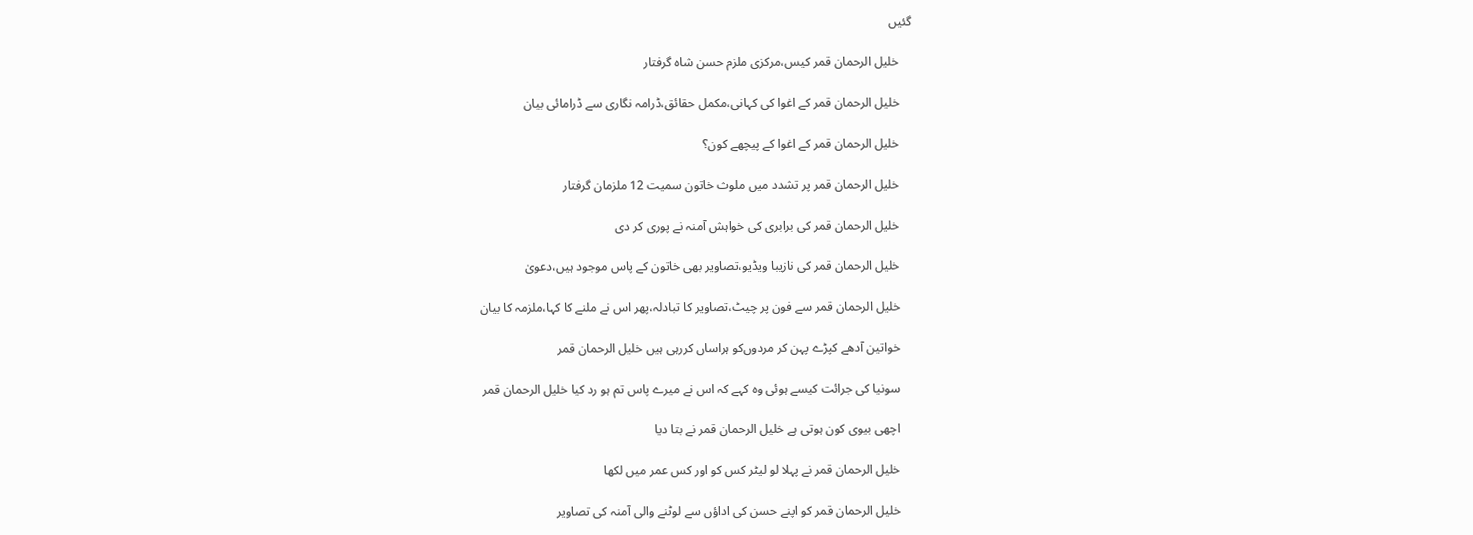گئیں

    خلیل الرحمان قمر کیس،مرکزی ملزم حسن شاہ گرفتار

    خلیل الرحمان قمر کے اغوا کی کہانی،مکمل حقائق،ڈرامہ نگاری سے ڈرامائی بیان

    خلیل الرحمان قمر کے اغوا کے پیچھے کون؟

    خلیل الرحمان قمر پر تشدد میں ملوث خاتون سمیت 12 ملزمان گرفتار

    خلیل الرحمان قمر کی برابری کی خواہش آمنہ نے پوری کر دی

    خلیل الرحمان قمر کی نازیبا ویڈیو،تصاویر بھی خاتون کے پاس موجود ہیں،دعویٰ

    خلیل الرحمان قمر سے فون پر چیٹ،تصاویر کا تبادلہ،پھر اس نے ملنے کا کہا،ملزمہ کا بیان

    خواتین آدھے کپڑے پہن کر مردوں‌کو ہراساں کررہی ہیں خلیل الرحمان قمر

    سونیا کی جرائت کیسے ہوئی وہ کہے کہ اس نے میرے پاس تم ہو رد کیا خلیل الرحمان قمر

    اچھی بیوی کون ہوتی ہے خلیل الرحمان قمر نے بتا دیا

    خلیل الرحمان قمر نے پہلا لو لیٹر کس کو اور کس عمر میں لکھا

    خلیل الرحمان قمر کو اپنے حسن کی اداؤں سے لوٹنے والی آمنہ کی تصاویر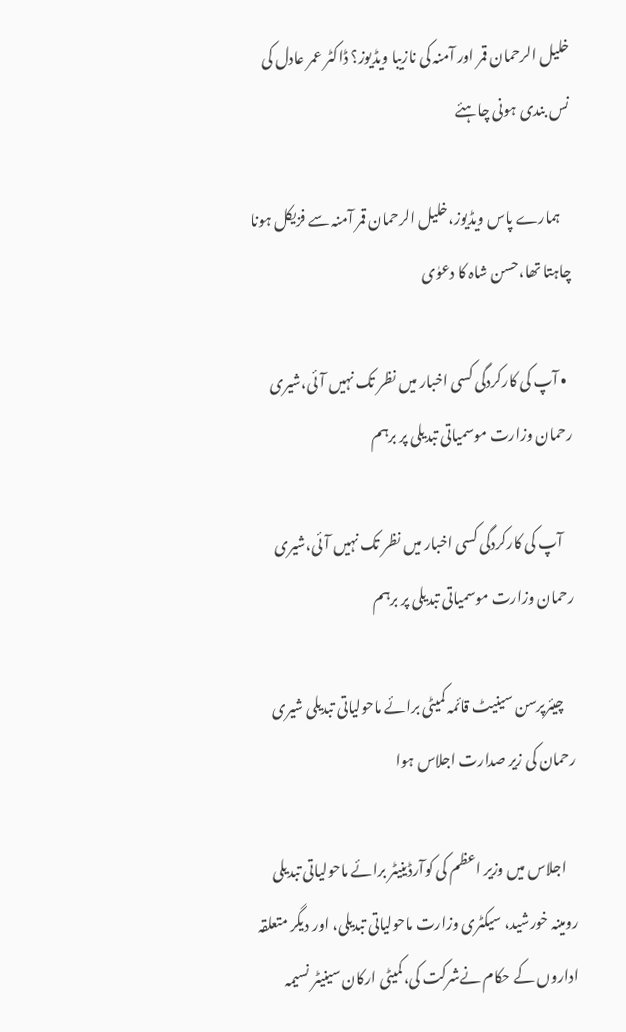خلیل الرحمان قمر اور آمنہ کی نازیبا ویڈیوز؟ ڈاکٹر عمر عادل کی نس بندی ہونی چاہئے

    ہمارے پاس ویڈیوز،خلیل الرحمان قمر آمنہ سے فزیکل ہونا چاہتا تھا،حسن شاہ کا دعوٰی

  • آپ کی کارکردگی کسی اخبار میں نظر تک نہیں آئی،شیری رحمان وزارت موسمیاتی تبدیلی پر برہم

    آپ کی کارکردگی کسی اخبار میں نظر تک نہیں آئی،شیری رحمان وزارت موسمیاتی تبدیلی پر برہم

    چیئرپرسن سینیٹ قائمہ کمیٹی برائے ماحولیاتی تبدیلی شیری رحمان کی زیر صدارت اجلاس ہوا

    اجلاس میں وزیر اعظم کی کوآرڈینیٹر برائے ماحولیاتی تبدیلی رومینہ خورشید، سیکٹری وزارت ماحولیاتی تبدیلی، اور دیگر متعلقہ اداروں کے حکام نےشرکت کی،کمیٹی ارکان سینیٹر نسیمہ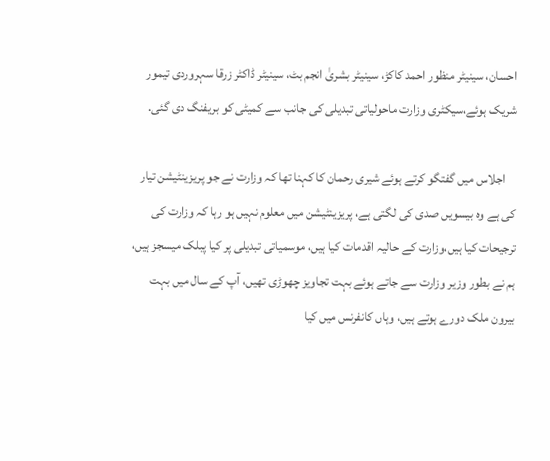احسان، سینیٹر منظور احمد کاکڑ، سینیٹر بشریٰ انجم بٹ، سینیٹر ڈاکٹر زرقا سہروردی تیمور شریک ہوئے،سیکٹری وزارت ماحولیاتی تبدیلی کی جانب سے کمیٹی کو بریفنگ دی گئی.

    اجلاس میں گفتگو کرتے ہوئے شیری رحمان کا کہنا تھا کہ وزارت نے جو پریزینٹیشن تیار کی ہے وہ بیسویں صدی کی لگتی ہے، پریزینٹیشن میں معلوم نہیں ہو رہا کہ وزارت کی ترجیحات کیا ہیں،وزارت کے حالیہ اقدمات کیا ہیں، موسمیاتی تبدیلی پر کیا پبلک میسجز ہیں، ہم نے بطور وزیر وزارت سے جاتے ہوئے بہت تجاویز چھوڑی تھیں، آپ کے سال میں بہت بیرون ملک دورے ہوتے ہیں، وہاں کانفرنس میں کیا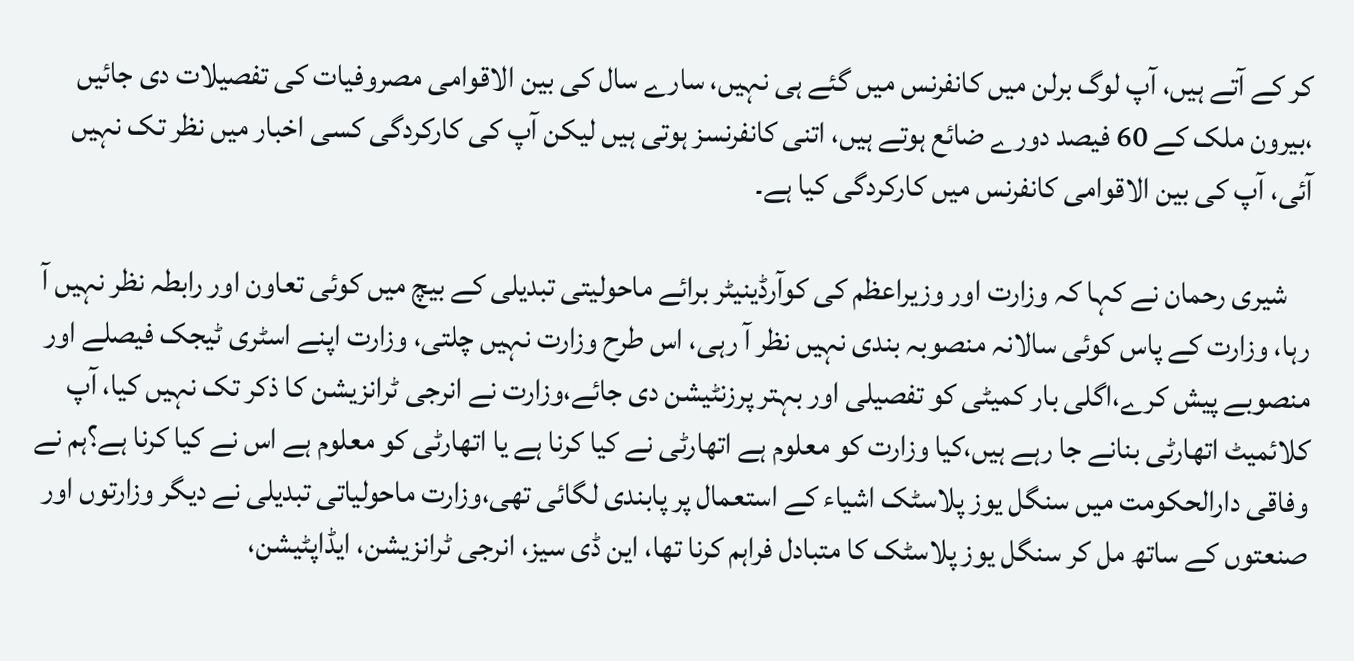کر کے آتے ہیں، آپ لوگ برلن میں کانفرنس میں گئے ہی نہیں، سارے سال کی بین الاقوامی مصروفیات کی تفصیلات دی جائیں ،بیرون ملک کے 60 فیصد دورے ضائع ہوتے ہیں، اتنی کانفرنسز ہوتی ہیں لیکن آپ کی کارکردگی کسی اخبار میں نظر تک نہیں آئی، آپ کی بین الاقوامی کانفرنس میں کارکردگی کیا ہے۔

    شیری رحمان نے کہا کہ وزارت اور وزیراعظم کی کوآرڈینیٹر برائے ماحولیتی تبدیلی کے بیچ میں کوئی تعاون اور رابطہ نظر نہیں آ رہا، وزارت کے پاس کوئی سالانہ منصوبہ بندی نہیں نظر آ رہی، اس طرح وزارت نہیں چلتی، وزارت اپنے اسٹری ٹیجک فیصلے اور منصوبے پیش کرے،اگلی بار کمیٹی کو تفصیلی اور بہتر پرزنٹیشن دی جائے،وزارت نے انرجی ٹرانزیشن کا ذکر تک نہیں کیا، آپ کلائمیٹ اتھارٹی بنانے جا رہے ہیں،کیا وزارت کو معلوم ہے اتھارٹی نے کیا کرنا ہے یا اتھارٹی کو معلوم ہے اس نے کیا کرنا ہے؟ہم نے وفاقی دارالحکومت میں سنگل یوز پلاسٹک اشیاء کے استعمال پر پابندی لگائی تھی،وزارت ماحولیاتی تبدیلی نے دیگر وزارتوں اور صنعتوں کے ساتھ مل کر سنگل یوز پلاسٹک کا متبادل فراہم کرنا تھا، این ڈی سیز، انرجی ٹرانزیشن، ایڈاپٹیشن،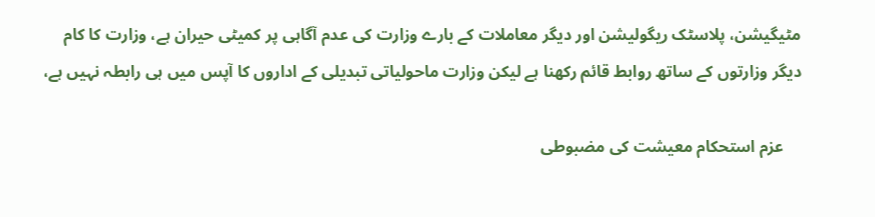مٹیگیشن، پلاسٹک ریگولیشن اور دیگر معاملات کے بارے وزارت کی عدم آگاہی پر کمیٹی حیران ہے، وزارت کا کام دیگر وزارتوں کے ساتھ روابط قائم رکھنا ہے لیکن وزارت ماحولیاتی تبدیلی کے اداروں کا آپس میں ہی رابطہ نہیں ہے،

    عزم استحکام معیشت کی مضبوطی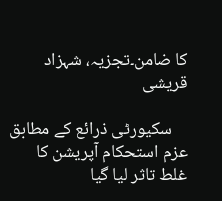کا ضامن۔تجزیہ، شہزاد قریشی

    سکیورٹی ذرائع کے مطابق عزم استحکام آپریشن کا غلط تاثر لیا گیا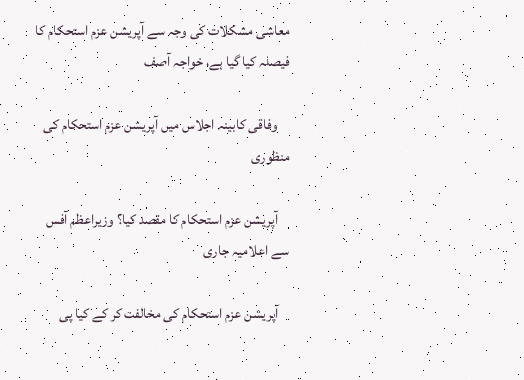معاشی مشکلات کی وجہ سے آپریشن عزم استحکام کا فیصلہ کیا گیا ہے، خواجہ آصف

    وفاقی کابینہ اجلاس میں آپریشن عزم استحکام کی منظوری

    آپریشن عزم استحکام کا مقصد کیا؟ وزیراعظم آفس سے اعلامیہ جاری

    آپریشن عزم استحکام کی مخالفت کر کے کیا پی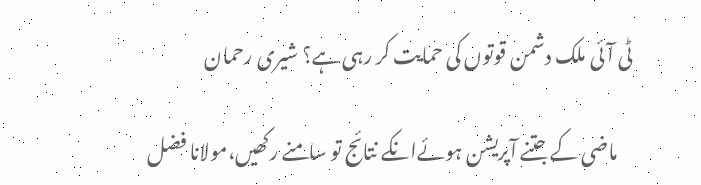ٹی آئی ملک دشمن قوتوں کی حمایت کر رہی ہے؟ شیری رحمان

    ماضی کے جتنے آپریشن ہوئےانکے نتائج تو سامنے رکھیں،مولانا فضل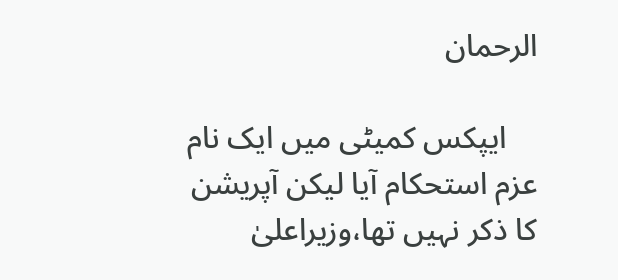الرحمان

    ایپکس کمیٹی میں ایک نام عزم استحکام آیا لیکن آپریشن کا ذکر نہیں تھا،وزیراعلیٰ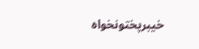خیبرپختونخواہ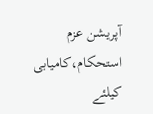آپریشن عزم استحکام،کامیابی کیلئے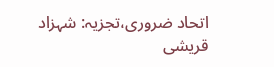اتحاد ضروری،تجزیہ: شہزاد قریشی